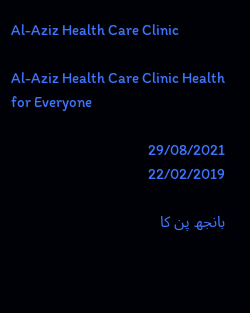Al-Aziz Health Care Clinic

Al-Aziz Health Care Clinic Health for Everyone

29/08/2021
22/02/2019

بانجھ پن کا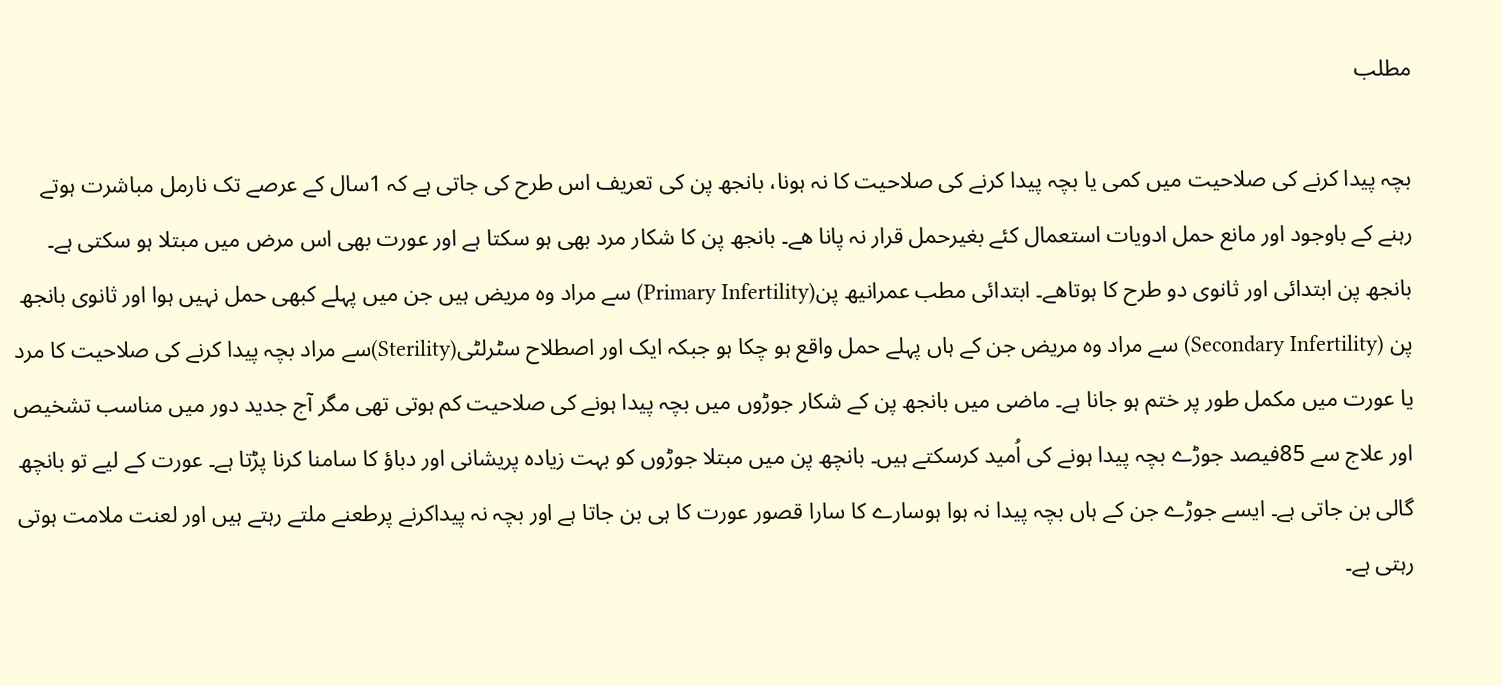مطلب

بچہ پیدا کرنے کی صلاحیت میں کمی یا بچہ پیدا کرنے کی صلاحیت کا نہ ہونا، بانجھ پن کی تعریف اس طرح کی جاتی ہے کہ 1سال کے عرصے تک نارمل مباشرت ہوتے رہنے کے باوجود اور مانع حمل ادویات استعمال کئے بغیرحمل قرار نہ پانا ھے۔ بانجھ پن کا شکار مرد بھی ہو سکتا ہے اور عورت بھی اس مرض میں مبتلا ہو سکتی ہے۔ بانجھ پن ابتدائی اور ثانوی دو طرح کا ہوتاھے۔ ابتدائی مطب عمرانیھ پن(Primary Infertility) سے مراد وہ مریض ہیں جن میں پہلے کبھی حمل نہیں ہوا اور ثانوی بانجھ پن (Secondary Infertility) سے مراد وہ مریض جن کے ہاں پہلے حمل واقع ہو چکا ہو جبکہ ایک اور اصطلاح سٹرلٹی(Sterility)سے مراد بچہ پیدا کرنے کی صلاحیت کا مرد یا عورت میں مکمل طور پر ختم ہو جانا ہے۔ ماضی میں بانجھ پن کے شکار جوڑوں میں بچہ پیدا ہونے کی صلاحیت کم ہوتی تھی مگر آج جدید دور میں مناسب تشخیص اور علاج سے 85فیصد جوڑے بچہ پیدا ہونے کی اُمید کرسکتے ہیں۔ بانچھ پن میں مبتلا جوڑوں کو بہت زیادہ پریشانی اور دباؤ کا سامنا کرنا پڑتا ہے۔ عورت کے لیے تو بانچھ گالی بن جاتی ہے۔ ایسے جوڑے جن کے ہاں بچہ پیدا نہ ہوا ہوسارے کا سارا قصور عورت کا ہی بن جاتا ہے اور بچہ نہ پیداکرنے پرطعنے ملتے رہتے ہیں اور لعنت ملامت ہوتی رہتی ہے۔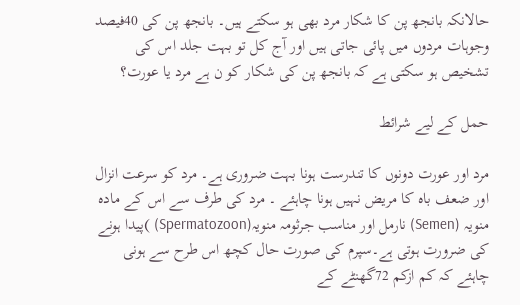حالانکہ بانجھ پن کا شکار مرد بھی ہو سکتے ہیں۔ بانجھ پن کی 40فیصد وجوہات مردوں میں پائی جاتی ہیں اور آج کل تو بہت جلد اس کی تشخیص ہو سکتی ہے کہ بانجھ پن کی شکار کو ن ہے مرد یا عورت؟

حمل کے لیے شرائط

مرد اور عورت دونوں کا تندرست ہونا بہت ضروری ہے۔ مرد کو سرعت انزال اور ضعف باہ کا مریض نہیں ہونا چاہئے ۔ مرد کی طرف سے اس کے مادہ منویہ (Semen) نارمل اور مناسب جرثومہ منویہ(Spermatozoon) )پیدا ہونے کی ضرورت ہوتی ہے۔سپرم کی صورت حال کچھ اس طرح سے ہونی چاہئے کہ کم ازکم 72گھنٹے کے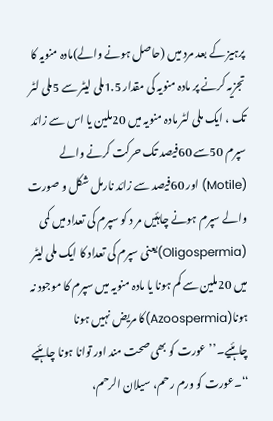پرہیز کے بعد مرد میں (حاصل ہونے والے)مادہ منویہ کا تجزیہ کرنے پر مادہ منویہ کی مقدار 1.5ملی لیٹر سے 5ملی لٹر تک ، ایک ملی لٹر مادہ منویہ میں 20ملین یا اس سے زائد سپرم 50سے 60فیصد تک حرکت کرنے والے (Motile) اور 60فیصد سے زائد نارمل شکل و صورت والے سپرم ہونے چاہئیں مر د کو سپرم کی تعداد میں کمی (Oligospermia)یعنی سپرم کی تعداد کا ایک ملی لیٹر میں 20ملین سے کم ہونا یا مادہ منویہ میں سپرم کا موجود نہ ہونا(Azoospermia)کا مریض نہیں ہونا چاہئیے۔’’عورت کو بھی صحت مند اور توانا ہونا چاہئیے ‘‘۔عورت کو ورم رحم، سیلان الرحم،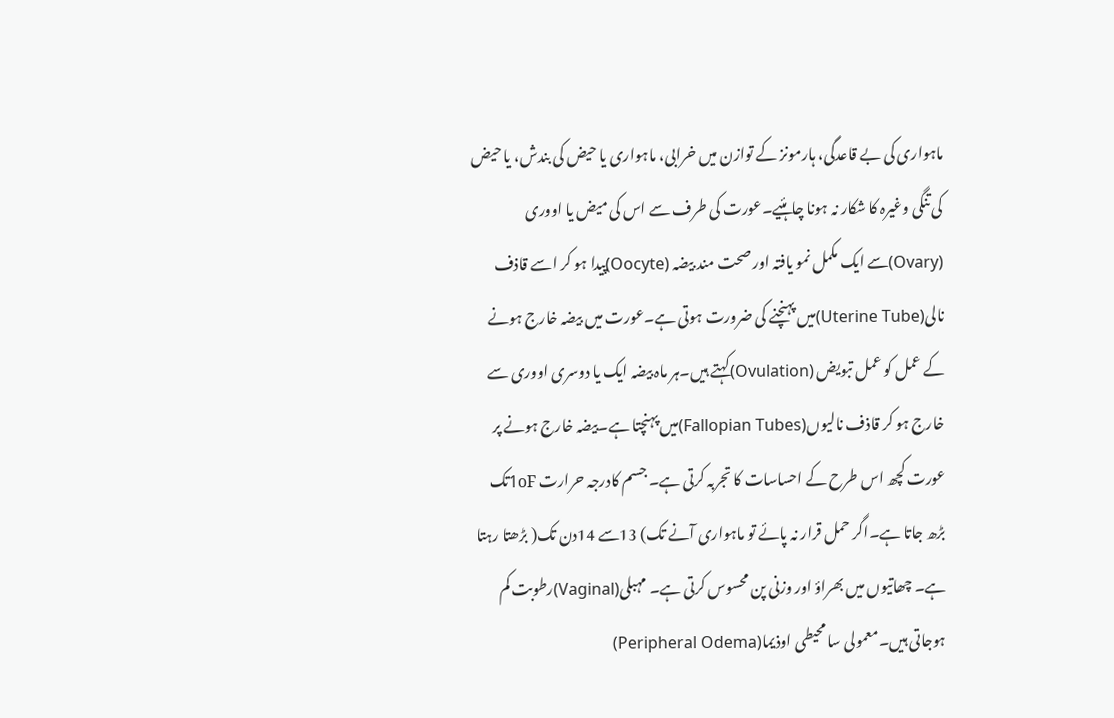ماہواری کی بے قاعدگی، ہارمونز کے توازن میں خرابی، ماہواری یا حیض کی بندش، یا حیض کی تنگی وغیرہ کا شکار نہ ہونا چاہئیے۔عورت کی طرف سے اس کی میض یا اووری (Ovary)سے ایک مکمل نمو یافتہ اور صحت مند بیضہ (Oocyte)پیدا ہو کر اسے قاذف نالی(Uterine Tube)میں پہنچنے کی ضرورت ہوتی ہے۔عورت میں بیضہ خارج ہونے کے عمل کو عمل تبویض (Ovulation)کہتے ہیں۔ہر ماہ بیضہ ایک یا دوسری اووری سے خارج ہو کر قاذف نالیوں(Fallopian Tubes)میں پہنچتا ہے۔بیضہ خارج ہونے پر عورت کچھ اس طرح کے احساسات کا تجربہ کرتی ہے۔ جسم کادرجہ حرارت 1oFتک بڑھ جاتا ہے۔اگر حمل قرار نہ پائے تو ماہواری آنے تک) 13سے 14دن تک( بڑھتا رہتا ہے۔ چھاتیوں میں بھراؤ اور وزنی پن محسوس کرتی ہے۔ مہبلی(Vaginal)رطوبت کم ہوجاتی ہیں۔معمولی سا محیطی اوذیما(Peripheral Odema)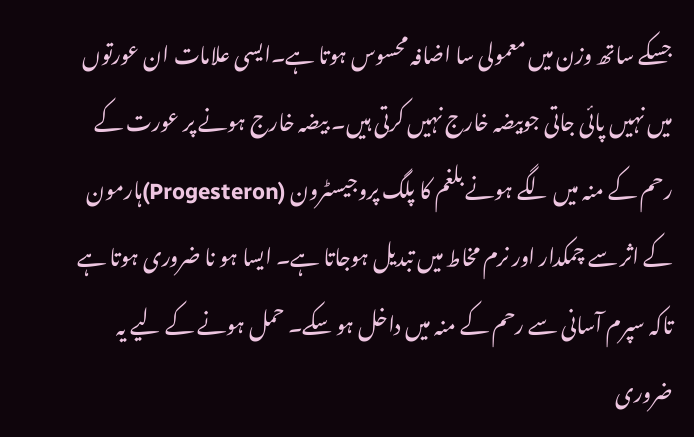جسکے ساتھ وزن میں معمولی سا اضافہ محسوس ہوتا ہے۔ایسی علامات ان عورتوں میں نہیں پائی جاتی جوبیضہ خارج نہیں کرتی ہیں۔ بیضہ خارج ہونے پر عورت کے رحم کے منہ میں لگے ہونے بلغم کا پلگ پروجیسٹرون (Progesteron)ہارمون کے اثر سے چمکدار اور نرم مخاط میں تبدیل ہوجاتا ہے۔ ایسا ہو نا ضروری ہوتا ہے تاکہ سپرم آسانی سے رحم کے منہ میں داخل ہو سکے۔ حمل ہونے کے لیے یہ ضروری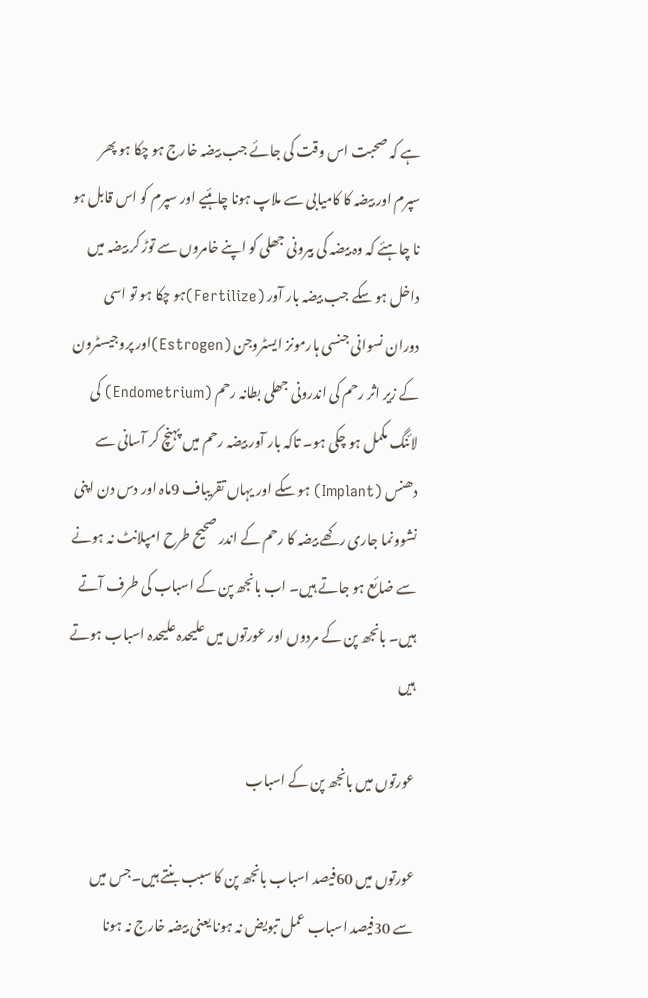ہے کہ صحبت اس وقت کی جائے جب بیضہ خارج ہو چکا ہو پھر سپرم اور بیضہ کا کامیابی سے ملاپ ہونا چاہئیے اور سپرم کو اس قابل ہو نا چاہئے کہ وہ بیضہ کی بیرونی جھلی کو اپنے خامروں سے توڑ کر بیضہ میں داخل ہو سکے جب بیضہ بار آور (Fertilize)ہو چکا ہو تو اسی دوران نسوانی جنسی ہارمونز ایسٹروجن (Estrogen)اور پروجیسٹرون کے زیر اثر رحم کی اندرونی جھلی بطانہ رحم (Endometrium) کی لائنگ مکمل ہو چکی ہو۔ تاکہ بار آور بیضہ رحم میں پہنچ کر آسانی سے دھنس (Implant) ہو سکے اور یہاں تقریباف 9ماہ اور دس دن اپنی نشوونما جاری رکھے بیضہ کا رحم کے اندر صحیح طرح امپلانٹ نہ ہونے سے ضائع ہو جاتے ہیں۔ اب بانجھ پن کے اسباب کی طرف آتے ہیں۔ بانجھ پن کے مردوں اور عورتوں میں علیحدہ علیحدہ اسباب ہوتے ہیں

عورتوں میں بانجھ پن کے اسباب

عورتوں میں 60فیصد اسباب بانجھ پن کا سبب بنتے ہیں۔جس میں سے 30فیصد اسباب عمل تبویض نہ ہونا یعنی بیضہ خارج نہ ہونا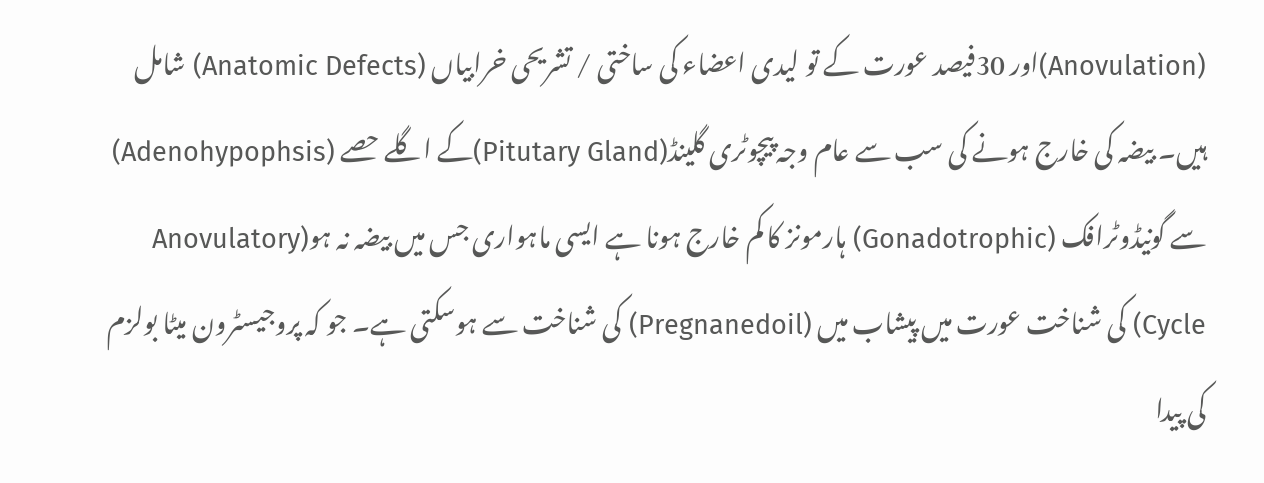(Anovulation)اور 30فیصد عورت کے تو لیدی اعضاء کی ساختی / تشریحی خرابیاں (Anatomic Defects) شامل ہیں۔ بیضہ کی خارج ہونے کی سب سے عام وجہ پیچوٹری گلینڈ(Pitutary Gland)کے اگلے حصے (Adenohypophsis) سے گونیڈوٹرافک (Gonadotrophic) ہارمونز کا کم خارج ہونا ہے ایسی ماہواری جس میں بیضہ نہ ہو(Anovulatory Cycle) کی شناخت عورت میں پیشاب میں (Pregnanedoil) کی شناخت سے ہوسکتی ہے۔ جو کہ پروجیسٹرون میٹا بولزم کی پیدا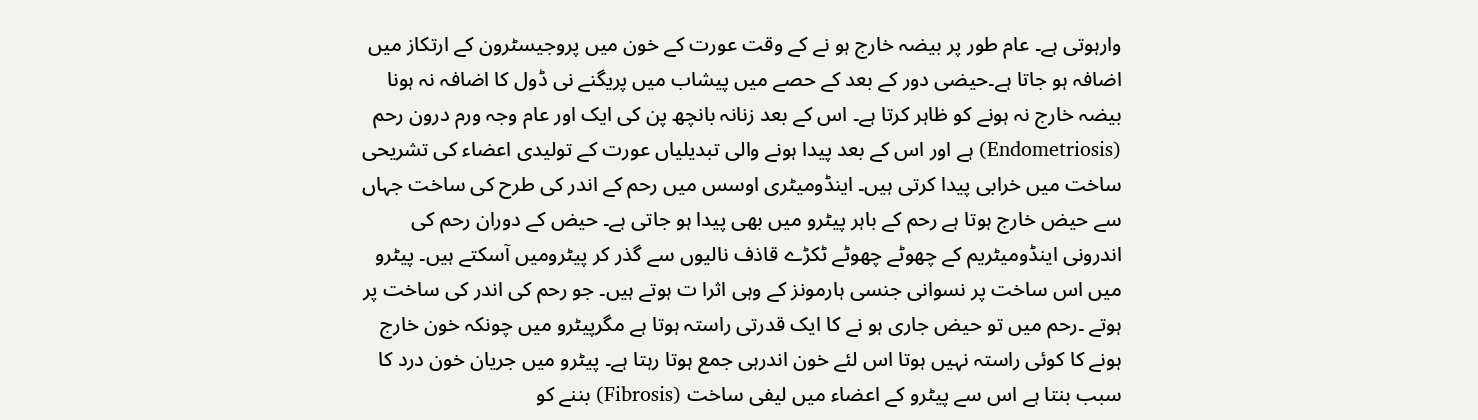وارہوتی ہے۔ عام طور پر بیضہ خارج ہو نے کے وقت عورت کے خون میں پروجیسٹرون کے ارتکاز میں اضافہ ہو جاتا ہے۔حیضی دور کے بعد کے حصے میں پیشاب میں پریگنے نی ڈول کا اضافہ نہ ہونا بیضہ خارج نہ ہونے کو ظاہر کرتا ہے۔ اس کے بعد زنانہ بانچھ پن کی ایک اور عام وجہ ورم درون رحم (Endometriosis) ہے اور اس کے بعد پیدا ہونے والی تبدیلیاں عورت کے تولیدی اعضاء کی تشریحی ساخت میں خرابی پیدا کرتی ہیں۔ اینڈومیٹری اوسس میں رحم کے اندر کی طرح کی ساخت جہاں سے حیض خارج ہوتا ہے رحم کے باہر پیٹرو میں بھی پیدا ہو جاتی ہے۔ حیض کے دوران رحم کی اندرونی اینڈومیٹریم کے چھوٹے چھوٹے ٹکڑے قاذف نالیوں سے گذر کر پیٹرومیں آسکتے ہیں۔ پیٹرو میں اس ساخت پر نسوانی جنسی ہارمونز کے وہی اثرا ت ہوتے ہیں۔ جو رحم کی اندر کی ساخت پر ہوتے ۔رحم میں تو حیض جاری ہو نے کا ایک قدرتی راستہ ہوتا ہے مگرپیٹرو میں چونکہ خون خارج ہونے کا کوئی راستہ نہیں ہوتا اس لئے خون اندرہی جمع ہوتا رہتا ہے۔ پیٹرو میں جریان خون درد کا سبب بنتا ہے اس سے پیٹرو کے اعضاء میں لیفی ساخت (Fibrosis) بننے کو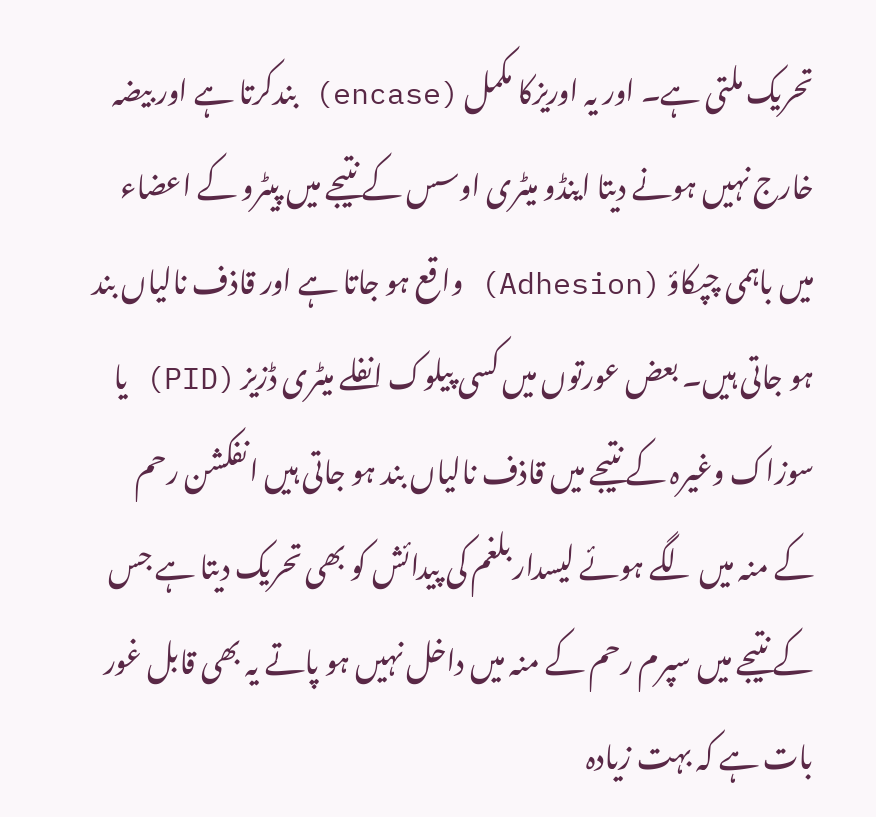تحریک ملتی ہے۔ اور یہ اوریزکا مکمل (encase) بندکرتا ہے اور بیضہ خارج نہیں ہونے دیتا اینڈو میٹری اوسس کے نتیجے میں پیٹرو کے اعضاء میں باہمی چپکاؤ (Adhesion) واقع ہو جاتا ہے اور قاذف نالیاں بند ہو جاتی ہیں۔ بعض عورتوں میں کسی پیلوک انفلے میٹری ڈزیز (PID) یا سوزاک وغیرہ کے نتیجے میں قاذف نالیاں بند ہو جاتی ہیں انفکشن رحم کے منہ میں لگے ہوئے لیسدار بلغم کی پیدائش کو بھی تحریک دیتا ہے جس کے نتیجے میں سپرم رحم کے منہ میں داخل نہیں ہو پاتے یہ بھی قابل غور بات ہے کہ بہت زیادہ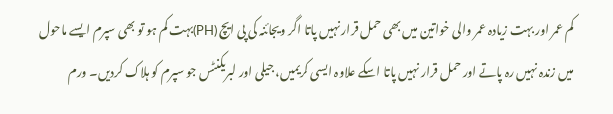کم عمر اور بہت زیادہ عمر والی خواتین میں بھی حمل قرار نہیں پاتا اگر ویجائنہ کی پی ایچ (PH)بہت کم ہو تو بھی سپرم ایسے ماحول میں زندہ نہیں رہ پاتے اور حمل قرار نہیں پاتا اسکے علاوہ ایسی کریمیں، جیلی اور لبریکنٹس جو سپرم کو ہلاک کردیں۔ ورم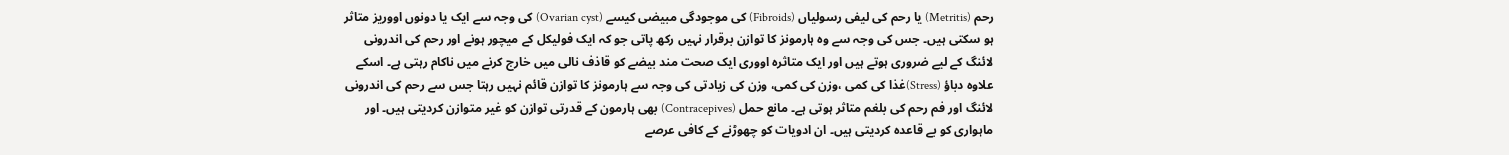رحم (Metritis) یا رحم کی لیفی رسولیاں (Fibroids) کی موجودگی مبیضی کیسے (Ovarian cyst) کی وجہ سے ایک یا دونوں اووریز متاثر ہو سکتی ہیں۔ جس کی وجہ سے وہ ہارمونز کا توازن برقرار نہیں رکھ پاتی جو کہ ایک فولیکل کے میچور ہونے اور رحم کی اندرونی لائنگ کے لیے ضروری ہوتے ہیں اور ایک متاثرہ اووری ایک صحت مند بیضے کو قاذف نالی میں خارج کرنے میں ناکام رہتی ہے۔ اسکے علاوہ دباؤ (Stress)غذا کی کمی ،وزن کی کمی، وزن کی زیادتی کی وجہ سے ہارمونز کا توازن قائم نہیں رہتا جس سے رحم کی اندرونی لائنگ اور فم رحم کی بلغم متاثر ہوتی ہے۔ مانع حمل (Contracepives) بھی ہارمون کے قدرتی توازن کو غیر متوازن کردیتی ہیں۔ اور ماہواری کو بے قاعدہ کردیتی ہیں۔ ان ادویات کو چھوڑنے کے کافی عرصے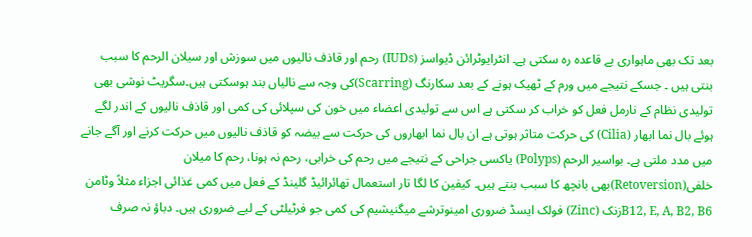بعد تک بھی ماہواری بے قاعدہ رہ سکتی ہے۔ انٹرایوٹرائن ڈیواسز (IUDs) رحم اور قاذف نالیوں میں سوزش اور سیلان الرحم کا سبب بنتی ہیں ۔ جسکے نتیجے میں ورم کے ٹھیک ہونے کے بعد سکارنگ (Scarring)کی وجہ سے نالیاں بند ہوسکتی ہیں۔سگریٹ نوشی بھی تولیدی نظام کے نارمل فعل کو خراب کر سکتی ہے اس سے تولیدی اعضاء میں خون کی سپلائی کی کمی اور قاذف نالیوں کے اندر لگے ہوئے بال نما ابھار (Cilia) کی حرکت متاثر ہوتی ہے ان بال نما ابھاروں کی حرکت سے بیضہ کو قاذف نالیوں میں حرکت کرنے اور آگے جانے میں مدد ملتی ہے۔ بواسیر الرحم (Polyps) یاکسی جراحی کے نتیجے میں رحم کی خرابی، رحم نہ ہونا، رحم کا میلان خلفی(Retoversion)بھی بانچھ کا سبب بنتے ہیں۔ کیفین کا لگا تار استعمال تھائرائیڈ گلینڈ کے فعل میں کمی غذائی اجزاء مثلاً وٹامن B12, E, A, B2, B6زنک (Zinc) فولک ایسڈ ضروری امینوترشے میگنیشیم کی کمی جو فرٹیلٹی کے لیے ضروری ہیں۔ دباؤ نہ صرف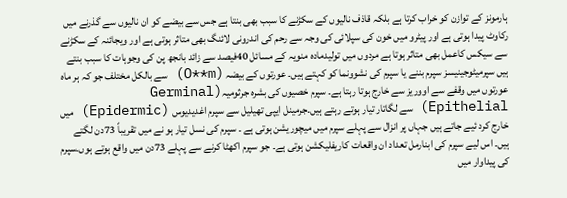ہارمونز کے توازن کو خراب کرتا ہے بلکہ قاذف نالیوں کے سکڑنے کا سبب بھی بنتا ہے جس سے بیضے کو ان نالیوں سے گذرنے میں رکاوٹ پیدا ہوتی ہے اور پیٹرو میں خون کی سپلائی کی وجہ سے رحم کی اندرونی لائنگ بھی متاثر ہوتی ہے اور ویجائنہ کے سکڑنے سے سیکس کاعمل بھی متاثر ہوتا ہے مردوں میں تولیدمادہ منویہ کے مسائل 40فیصد سے زائد بانجھ پن کی وجوہات کا سبب بنتے ہیں سپرمیٹوجینیسز سپرم بننے یا سپرم کی نشوونما کو کہتے ہیں۔ عورتوں کے بیضہ (O**m) سے بالکل مختلف جو کہ ہر ماہ عورتوں میں وقفے سے اووریز سے خارج ہوتا رہتا ہے۔ سپرم خصیوں کی بشرہ جرثومیہ(Germinal Epithelial) سے لگاتار تیار ہوتے رہتے ہیں۔جرمینل ایپی تھیلیل سے سپرم اغدیدیوس (Epidermic) میں خارج کرد ئیے جاتے ہیں جہاں پر انزال سے پہلے سپرم میں میچوریشن ہوتی ہے ۔ سپرم کی نسل تیار ہو نے میں تقریباً 73دن لگتے ہیں۔ اس لیے سپرم کی ابنارمل تعداد ان واقعات کاریفلیکشن ہوتی ہے۔ جو سپرم اکھٹا کرنے سے پہلے 73دن میں واقع ہوتے ہوں۔سپرم کی پیداوار میں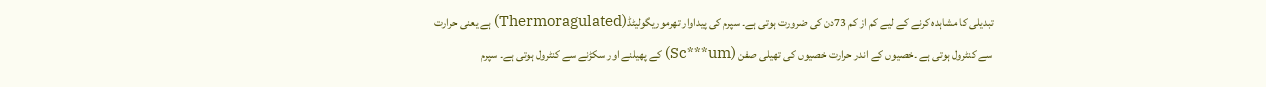تبدیلی کا مشاہدہ کرنے کے لیے کم از کم 73دن کی ضرورت ہوتی ہے۔ سپرم کی پیداوار تھرموریگولیٹڈ(Thermoragulated) ہے یعنی حرارت سے کنٹرول ہوتی ہے ۔خصیوں کے اندر حرارت خصیوں کی تھیلی صفن (Sc***um) کے پھیلنے اور سکڑنے سے کنٹرول ہوتی ہے۔ سپرم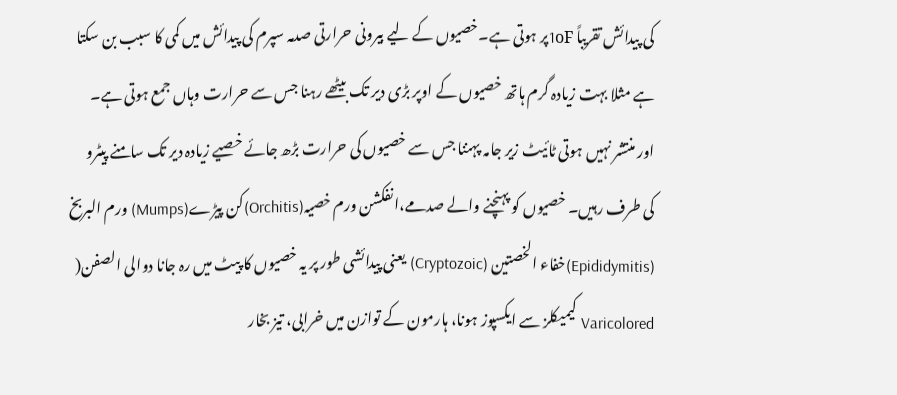کی پیدائش تقریباً 1oFپر ہوتی ہے۔خصیوں کے لیے بیرونی حرارتی صدمہ سپرم کی پیدائش میں کمی کا سبب بن سکتا ہے مثلا بہت زیادہ گرم ہاتھ خصیوں کے اوپر بڑی دیر تک بیٹھے رہنا جس سے حرارت وہاں جمع ہوتی ہے۔ اور منتشر نہیں ہوتی ٹائیٹ زیر جامہ پہننا جس سے خصیوں کی حرارت بڑھ جائے خصیے زیادہ دیر تک سامنے پیٹرو کی طرف رہیں۔ خصیوں کو پہنچنے والے صدمے،انفکشن ورم خصیہ(Orchitis)کن پیڑے(Mumps) ورم البربخ (Epididymitis)خفاء الخصتین (Cryptozoic) یعنی پیدائشی طور پر یہ خصیوں کا پیٹ میں رہ جانا دوالی الصفن( Varicolored کیمیکلز سے ایکسپوز ہونا، ہارمون کے توازن میں خرابی، تیز بخار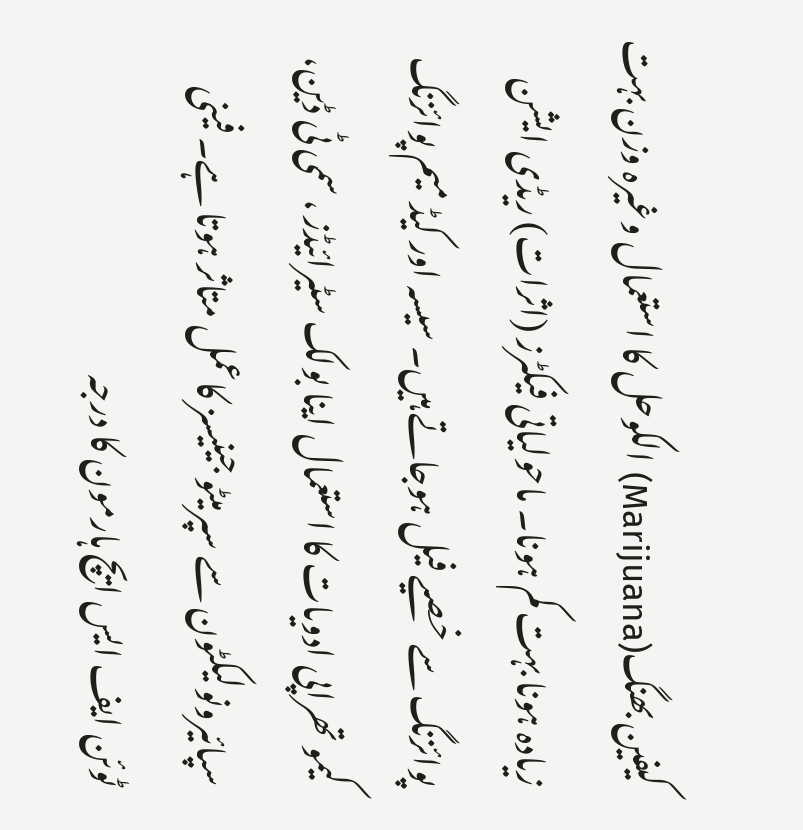کیفین بھنگ(Marijuana) الکوحل کا استعمال وغیرہ وزن بہت زیادہ ہونا بہت کم ہونا۔ ماحولیاتی فیکٹرز (اثرات) ریڈی ایشن پوائزنگ سے خصیے فیل ہوجاتے ہیں۔ سیسہ اور کیڈ میم پوائزنگ کیمو تھراپی ادویات کا استعمال اینا بولک سٹیرائیڈز ، سمی ٹی ڈین، سپائیرونولیکٹون سے سپرمیٹو جینیسز کاعمل متاثر ہوتا ہے۔ فینی ٹوئن ایف ایس ایچ ہارمون کا درجہ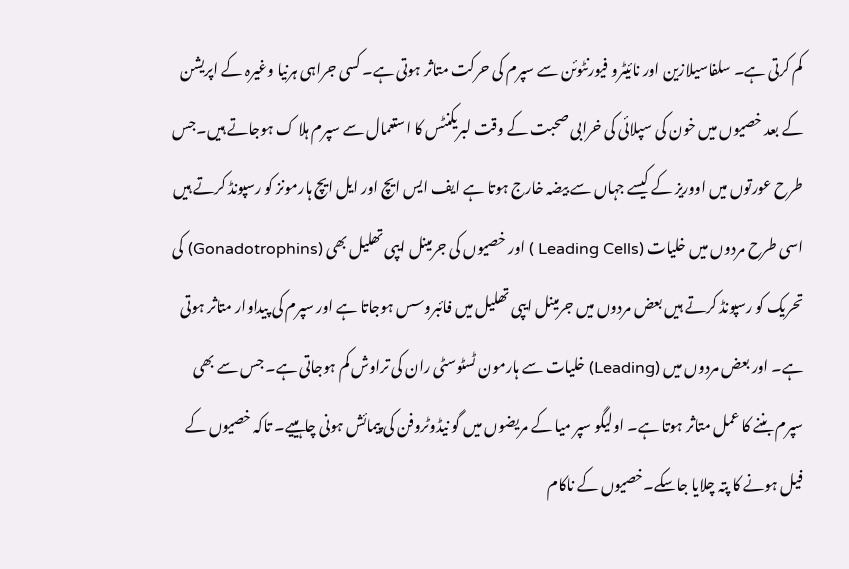کم کرتی ہے۔ سلفاسیلازین اور نائیٹرو فیورنٹوئن سے سپرم کی حرکت متاثر ہوتی ہے۔ کسی جراہی ہرنیا وغیرہ کے اپریشن کے بعد خصیوں میں خون کی سپلائی کی خرابی صحبت کے وقت لبریکنٹس کا استعمال سے سپرم ہلا ک ہوجاتے ہیں۔جس طرح عورتوں میں اووریز کے کیسے جہاں سے بیضہ خارج ہوتا ہے ایف ایس ایچ اور ایل ایچ ہارمونز کو رسپونڈ کرتے ہیں اسی طرح مردوں میں خلیات (Leading Cells ) اور خصیوں کی جرمینل ایپی تھلیل بھی (Gonadotrophins) کی تحریک کو رسپونڈ کرتے ہیں بعض مردوں میں جرمینل ایپی تھلیل میں فائبروسس ہوجاتا ہے اور سپرم کی پیداوار متاثر ہوتی ہے۔ اور بعض مردوں میں (Leading) خلیات سے ہارمون ٹسٹوسٹی ران کی تراوش کم ہوجاتی ہے۔ جس سے بھی سپرم بننے کا عمل متاثر ہوتا ہے۔ اولیگو سپر میا کے مریضوں میں گو نیڈوٹروفن کی پیمائش ہونی چاہییے۔ تاکہ خصیوں کے فیل ہونے کا پتہ چلایا جاسکے۔خصیوں کے ناکام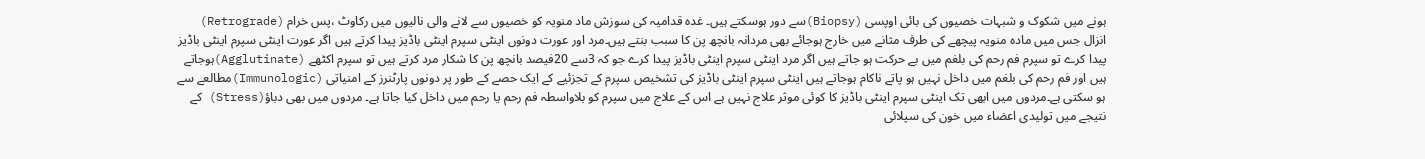ہونے میں شکوک و شبہات خصیوں کی بائی اوپسی (Biopsy)سے دور ہوسکتے ہیں۔ غدہ قدامیہ کی سوزش ماد منویہ کو خصیوں سے لانے والی نالیوں میں رکاوٹ ،پس خرام (Retrograde) انزال جس میں مادہ منویہ پیچھے کی طرف مثانے میں خارج ہوجائے بھی مردانہ بانچھ پن کا سبب بنتے ہیں۔مرد اور عورت دونوں اینٹی سپرم اینٹی باڈیز پیدا کرتے ہیں اگر عورت اینٹی سپرم اینٹی باڈیز پیدا کرے تو سپرم فم رحم کی بلغم میں بے حرکت ہو جاتے ہیں اگر مرد اینٹی سپرم اینٹی باڈیز پیدا کرے جو کہ 3سے 20فیصد بانچھ پن کا شکار مرد کرتے ہیں تو سپرم اکٹھے (Agglutinate)ہوجاتے ہیں اور فم رحم کی بلغم میں داخل نہیں ہو پاتے ناکام ہوجاتے ہیں اینٹی سپرم اینٹی باڈیز کی تشخیص سپرم کے تجزئیے کے ایک حصے کے طور پر دونوں پارٹنرز کے امنیاتی (Immunologic)مطالعے سے ہو سکتی ہے۔مردوں میں ابھی تک اینٹی سپرم اینٹی باڈیز کا کوئی موثر علاج نہیں ہے اس کے علاج میں سپرم کو بلاواسطہ فم رحم یا رحم میں داخل کیا جاتا ہے۔ مردوں میں بھی دباؤ(Stress) کے نتیجے میں تولیدی اعضاء میں خون کی سپلائی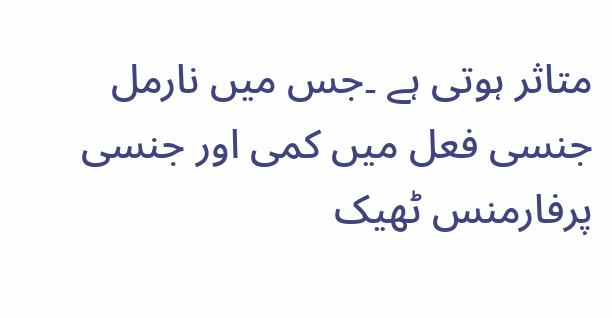متاثر ہوتی ہے ۔جس میں نارمل جنسی فعل میں کمی اور جنسی پرفارمنس ٹھیک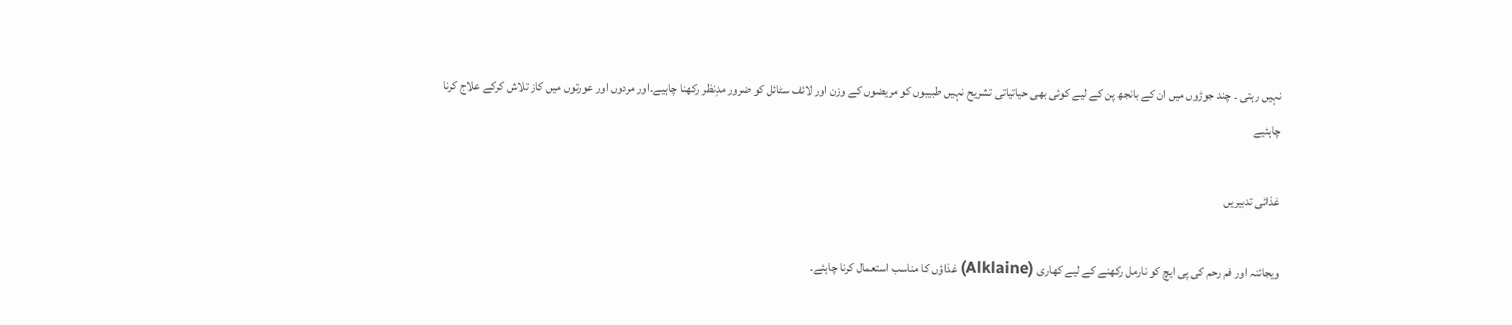نہیں رہتی ۔ چند جوڑوں میں ان کے بانجھ پن کے لیے کوئی بھی حیاتیاتی تشریح نہیں طبیبوں کو مریضوں کے وزن اور لائف سٹائل کو ضرور مدِنظر رکھنا چاہیے۔اور مردوں اور عورتوں میں کاز تلاش کرکے علاج کرنا چاہئیے

غذائی تدبیریں

ویجائنہ اور فم رحم کی پی ایچ کو نارمل رکھنے کے لیے کھاری (Alklaine) غذاؤں کا مناسب استعمال کرنا چاہئے۔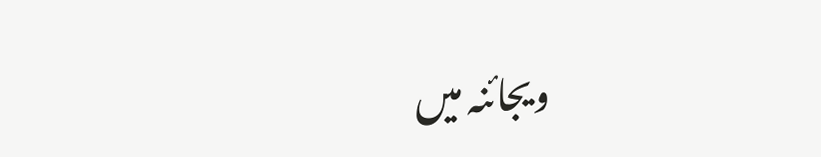ویجائنہ میں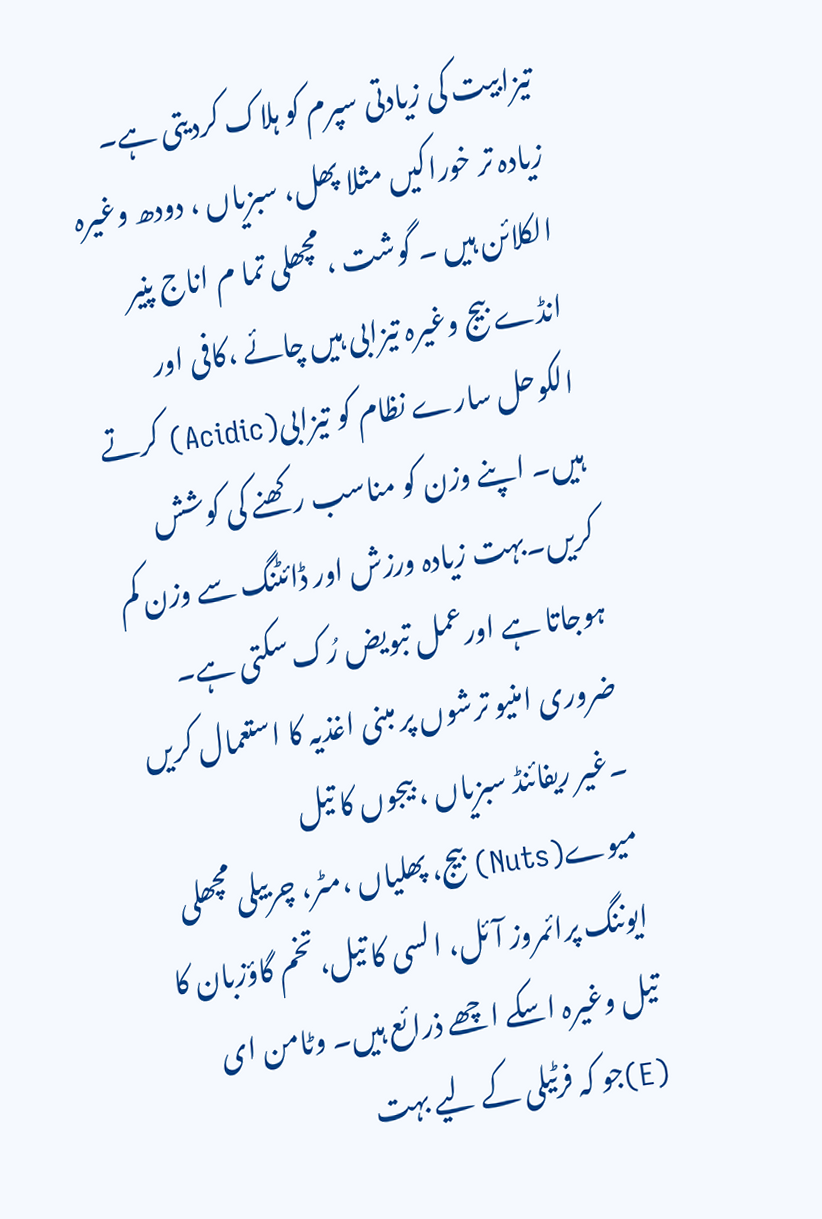تیزابیت کی زیادتی سپرم کو ہلاک کردیتی ہے۔ زیادہ تر خوراکیں مثلا پھل، سبزیاں ، دودھ وغیرہ الکلائن ہیں ۔ گوشت ، مچھلی تما م اناج پنیر انڈے بیج وغیرہ تیزابی ہیں چائے ،کافی اور الکوحل سارے نظام کو تیزابی(Acidic) کرتے ہیں۔ اپنے وزن کو مناسب رکھنے کی کوشش کریں۔بہت زیادہ ورزش اور ڈائٹنگ سے وزن کم ہوجاتا ہے اورعمل تبویض رُک سکتی ہے۔ ضروری امنیو ترشوں پر مبنی اغذیہ کا استعمال کریں ۔غیر ریفائنڈ سبزیاں ، بیجوں کا تیل میوے(Nuts) بیج، پھلیاں ،مٹر، چربیلی مچھلی ایوننگ پرائمروز آئل، السی کا تیل، تخم گاؤزبان کا تیل وغیرہ اسکے اچھے ذرائع ہیں۔ وٹامن ای (E)جو کہ فرٹیلی کے لیے بہت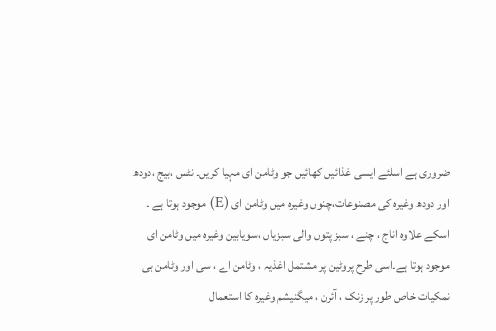ضروری ہے اسلئے ایسی غذائیں کھائیں جو وٹامن ای مہیا کریں۔ نٹس ،بیج ،دودھ اور دودھ وغیرہ کی مصنوعات،چنوں وغیرہ میں وٹامن ای (E) موجود ہوتا ہے ۔ اسکے علاوہ اناج ، چنے ، سبز پتوں والی سبزیاں ،سویابین وغیرہ میں وٹامن ای موجود ہوتا ہے۔اسی طرح پروٹین پر مشتمل اغذیہ ، وٹامن اے ، سی اور وٹامن بی نمکیات خاص طور پر زنک ، آئرن ، میگنیشم وغیرہ کا استعمال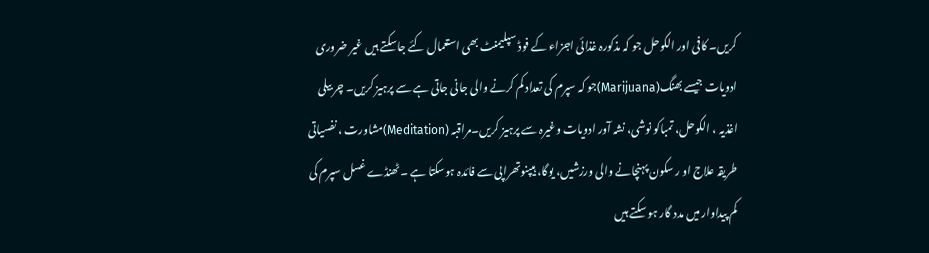کریں۔ کافی اور الکوحل جو کہ مذکورہ غذائی اجزاء کے فوڈ سپلیمنٹ بھی استعمال کئے جاسکتے ہیں غیر ضروری ادویات جیسے بھنگ(Marijuana)جو کہ سپرم کی تعداد کم کرنے والی جانی جاتی ہے سے پرہیز کریں۔ چر بیلی اغذیہ ، الکوحل، تمباکو نوشی، نشہ آور ادویات وغیرہ سے پرہیز کریں۔مراقبہ (Meditation)مشاورت ، نفسیاتی طریقہ علاج او ر سکون پہنچانے والی ورزشیں، یوگا، ہیپنوتھراپی سے فائدہ ہوسکتا ہے ۔ٹھنڈے غسل سپرم کی کم پیداوار میں مدد گار ہو سکتے ہیں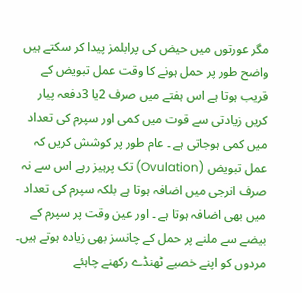مگر عورتوں میں حیض کی پرابلمز پیدا کر سکتے ہیں واضح طور پر حمل ہونے کا وقت عمل تبویض کے قریب ہوتا ہے اس ہفتے میں صرف 2یا 3دفعہ پیار کریں زیادتی سے قوت میں کمی اور سپرم کی تعداد میں کمی ہوجاتی ہے ۔ عام طور پر کوشش کریں کہ عمل تبویض (Ovulation) تک پرہیز رہے اس سے نہ صرف انرجی میں اضافہ ہوتا ہے بلکہ سپرم کی تعداد میں بھی اضافہ ہوتا ہے ۔ اور عین وقت پر سپرم کے بیضے سے ملنے پر حمل کے چانسز بھی زیادہ ہوتے ہیں۔ مردوں کو اپنے خصیے ٹھنڈے رکھنے چاہئے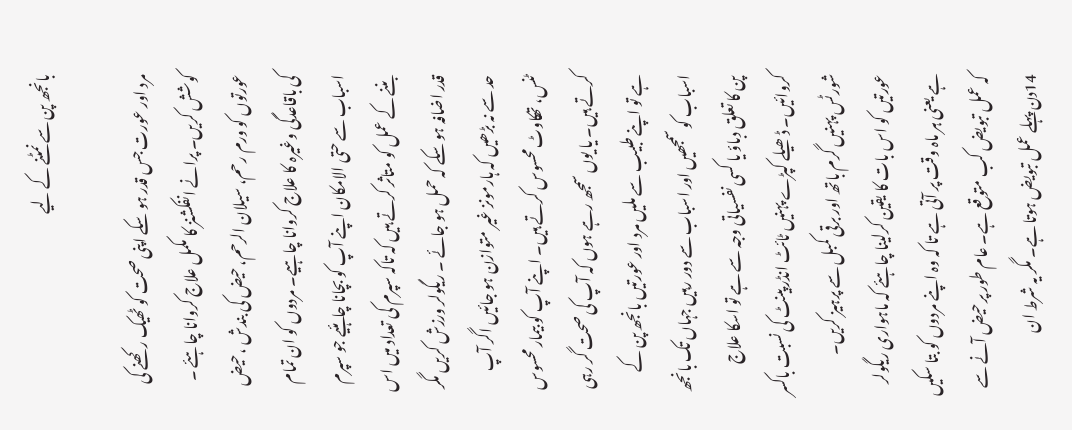بانجھ پن سے نمٹنے کے لیے

مرد اور عورت جس قدر ہو سکے اپنی صحت کو ٹھیک رکھنے کی کوشش کریں۔ پرانے انفکشنز کا مکمل علاج کروانا چاہئے ۔ عورتوں کو ورم رحم، سیلان الرحم، حیض کی بندش ، حیض کی باقاعدگی وغیرہ کا علاج کروانا چاہیے۔ مردوں کو ان تمام اسباب سے حتی الامکان اپنے آپ کو بچانا چاہئیے جو سپرم بننے کے عمل کو متاثر کرتے ہیں کہ تاکہ سپرم کی تعداد میں اس قدر اضافہ ہو سکے کہ حمل ہو جائے ۔ ریگولر ورزش کریں مگر حد سے نہ بڑھیں کہ ہارمونز غیر متوازن ہو جائیں اگر آپ ٹنس، تھکاوٹ محسوس کرتے ہیں۔ اپنے آپ کو بیمار محسوس کرتے ہیں۔ یا یوں سمجھ رہے ہوں کہ آپ کی صحت گر رہی ہے تو اپنے طبیب سے ملیں مرد اور عورتیں بانجھ پن کے اسباب کو سمجھیں اور اسباب سے دور رہیں جہاں تک بانجھ پن کا تعلق دباؤ یا کسی نفسیاتی وجہ سے ہے تو اسکا علاج کروائیں۔ ڈھیلے کپڑے پہنیں ٹائٹ انڈر پینٹ کی نسبت باکسر شورٹس پہنیں گرم باتھ اور برقی کمبل سے پرہیز کریں۔ عورتیں کو اس بات کا یقین کرلینا چاہئے کہ ماہواری ریگولر ہے یعنی ہر ماہ وقت پر آتی ہے تا کہ وہ اپنے مردوں کو بتا سکیں کہ عمل تبویض کب متوقع ہے۔ عام طور پر حیض آنے سے 14دن پہلے عمل تبویض ہوتا ہے۔ مگر یہ شرط ان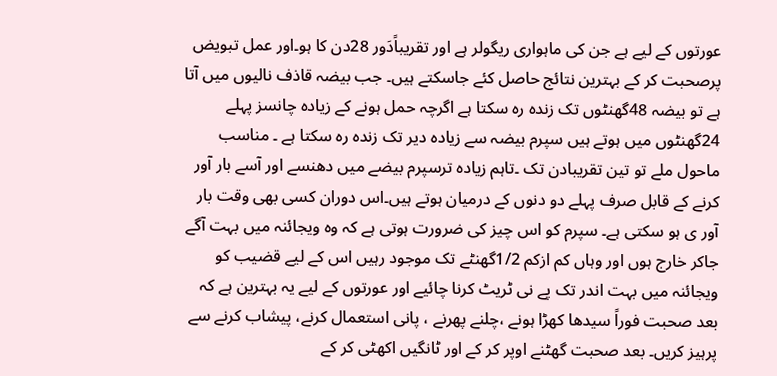عورتوں کے لیے ہے جن کی ماہواری ریگولر ہے اور تقریباًدَور 28دن کا ہو۔اور عمل تبویض پرصحبت کر کے بہترین نتائج حاصل کئے جاسکتے ہیں۔ جب بیضہ قاذف نالیوں میں آتا ہے تو بیضہ 48گھنٹوں تک زندہ رہ سکتا ہے اگرچہ حمل ہونے کے زیادہ چانسز پہلے 24گھنٹوں میں ہوتے ہیں سپرم بیضہ سے زیادہ دیر تک زندہ رہ سکتا ہے ۔ مناسب ماحول ملے تو تین تقریبادن تک ۔تاہم زیادہ ترسپرم بیضے میں دھنسے اور آسے بار آور کرنے کے قابل صرف پہلے دو دنوں کے درمیان ہوتے ہیں۔اس دوران کسی بھی وقت بار آور ی ہو سکتی ہے۔ سپرم کو اس چیز کی ضرورت ہوتی ہے کہ وہ ویجائنہ میں بہت آگے جاکر خارج ہوں اور وہاں کم ازکم 1/2گھنٹے تک موجود رہیں اس کے لیے قضیب کو ویجائنہ میں بہت اندر تک پے نی ٹریٹ کرنا چائیے اور عورتوں کے لیے یہ بہترین ہے کہ بعد صحبت فوراً سیدھا کھڑا ہونے ،چلنے پھرنے ، پانی استعمال کرنے، پیشاب کرنے سے پرہیز کریں۔ بعد صحبت گھٹنے اوپر کر کے اور ٹانگیں اکھٹی کر کے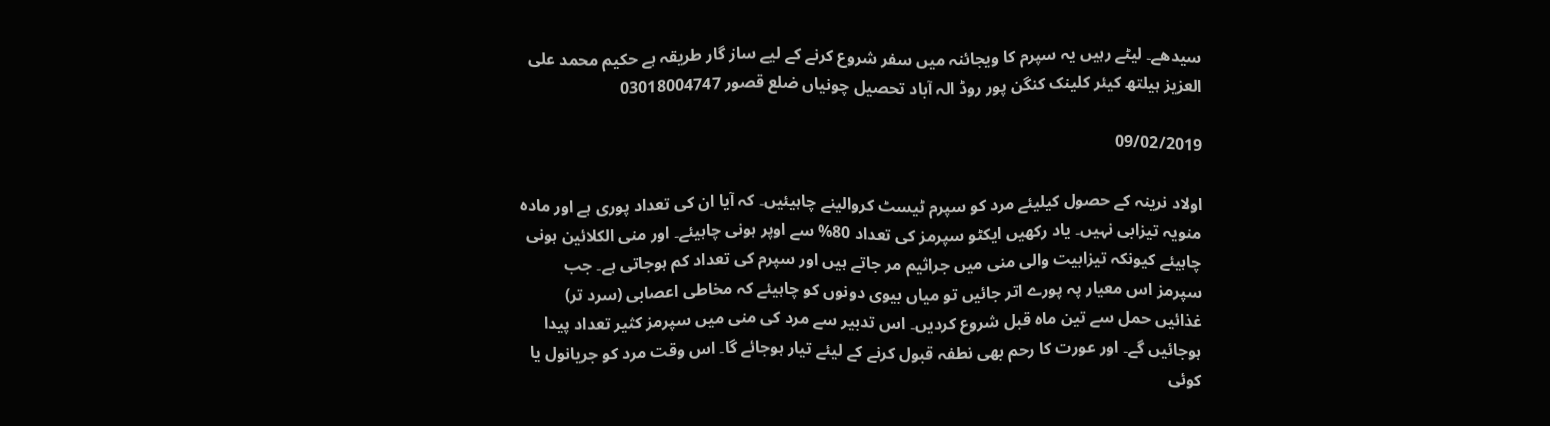سیدھے۔ لیٹے رہیں یہ سپرم کا ویجائنہ میں سفر شروع کرنے کے لیے ساز گار طریقہ ہے حکیم محمد علی العزیز ہیلتھ کیئر کلینک کنگن پور روڈ الہ آباد تحصیل چونیاں ضلع قصور 03018004747

09/02/2019

اولاد نرینہ کے حصول کیلیئے مرد کو سپرم ٹیسٹ کروالینے چاہیئیں۔ کہ آیا ان کی تعداد پوری ہے اور مادہ منویہ تیزابی نہیں۔ یاد رکھیں ایکٹو سپرمز کی تعداد 80% سے اوپر ہونی چاہیئے۔ اور منی الکلائین ہونی چاہیئے کیونکہ تیزابیت والی منی میں جراثیم مر جاتے ہیں اور سپرم کی تعداد کم ہوجاتی ہے۔ جب سپرمز اس معیار پہ پورے اتر جائیں تو میاں بیوی دونوں کو چاہیئے کہ مخاطی اعصابی (سرد تر) غذائیں حمل سے تین ماہ قبل شروع کردیں۔ اس تدبیر سے مرد کی منی میں سپرمز کثیر تعداد پیدا ہوجائیں گے۔ اور عورت کا رحم بھی نطفہ قبول کرنے کے لیئے تیار ہوجائے گا۔ اس وقت مرد کو جریانول یا کوئی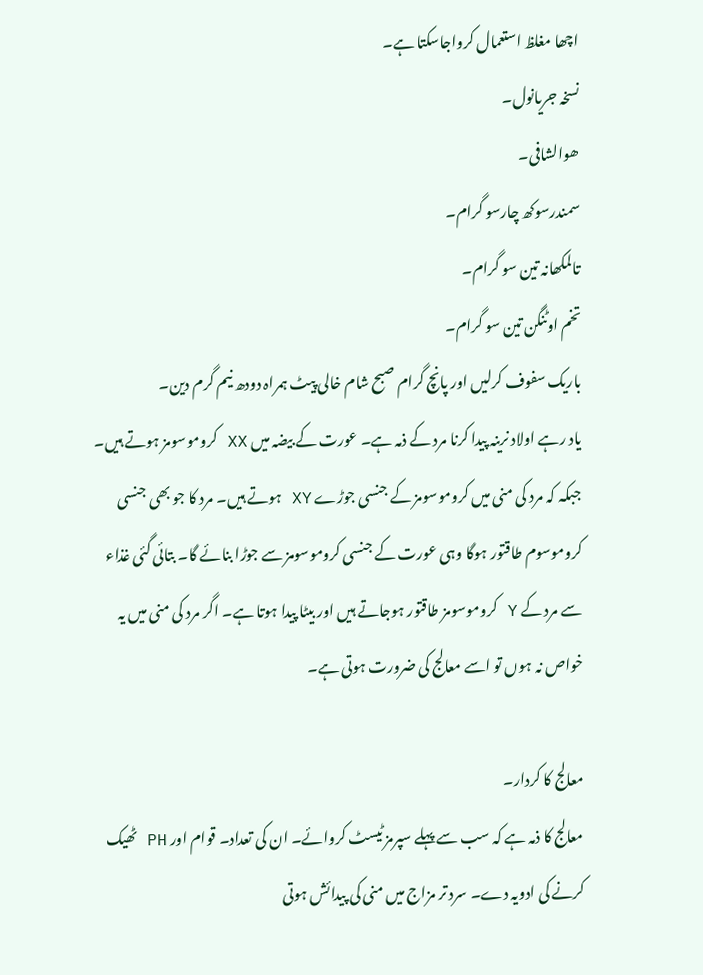اچھا مغلظ استعمال کرواجاسکتا ہے۔
نسخہ جریانول۔
ھوالشافی۔
سمندرسوکھ چارسو گرام۔
تالمکھانہ تین سو گرام۔
تخم اوٹنگن تین سو گرام۔
باریک سفوف کرلیں اور پانچ گرام صبح شام خالی پیٹ ہمراہ دودھ نیم گرم دین۔
یاد رہے اولاد نرینہ پیدا کرنا مرد کے ذمہ ہے۔ عورت کے بیضہ میں XX کروموسومز ہوتے ہیں۔ جبکہ کہ مرد کی منی میں کروموسومز کے جنسی جوڑے XY ہوتے ہیں۔ مرد کا جو بھی جنسی کروموسوم طاقتور ہوگا وہی عورت کے جنسی کروموسومز سے جوڑا بنائے گا۔ بتائی گئی غذاء سے مرد کے Y کروموسومز طاقتور ہوجاتے ہیں اور بیٹا پیدا ہوتا ہے۔ اگر مرد کی منی میں یہ خواص نہ ہوں تو اسے معالج کی ضرورت ہوتی ہے۔

معالج کا کردار۔
معالج کا ذمہ ہے کہ سب سے پہلے سپرمز ٹیسٹ کروائے۔ ان کی تعداد۔ قوام اور PH ٹھیک کرنے کی ادویہ دے۔ سرد تر مزاج میں منی کی پیدائش ہوتی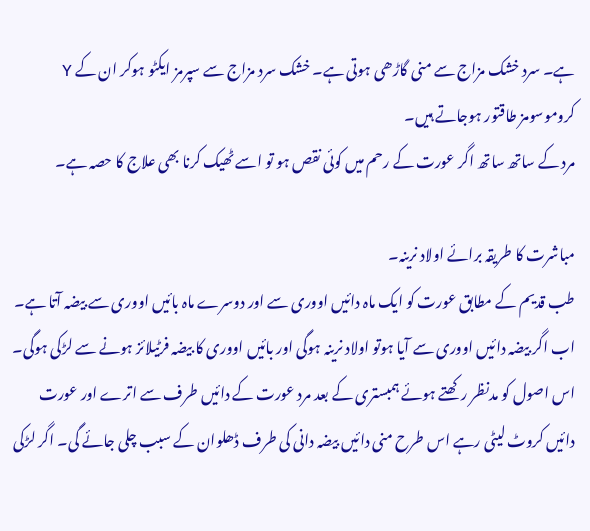ہے۔ سرد خشک مزاج سے منی گاڑھی ہوتی ہے۔ خشک سرد مزاج سے سپرمز ایکٹو ہوکر ان کے Y کروموسومز طاقتور ہوجاتے ہیں۔
مرد کے ساتھ ساتھ اگر عورت کے رحم میں کوئی نقص ہو تو اسے ٹھیک کرنا بھی علاج کا حصہ ہے۔

مباشرت کا طریقہ برائے اولاد نرینہ۔
طب قدیم کے مطابق عورت کو ایک ماہ دائیں اووری سے اور دوسرے ماہ بائیں اووری سے بیضہ آتا ہے۔ اب اگر بیضہ دائیں اووری سے آیا ہوتو اولاد نرینہ ہوگی اور بائیں اووری کا بیضہ فرٹیلائز ہونے سے لڑکی ہوگی۔
اس اصول کو مدنظر رکھتے ہوئے ہمبستری کے بعد مرد عورت کے دائیں طرف سے اترے اور عورت دائیں کروٹ لیٹی رہے اس طرح منی دائیں بیضہ دانی کی طرف ڈھلوان کے سبب چلی جائے گی۔ اگر لڑکی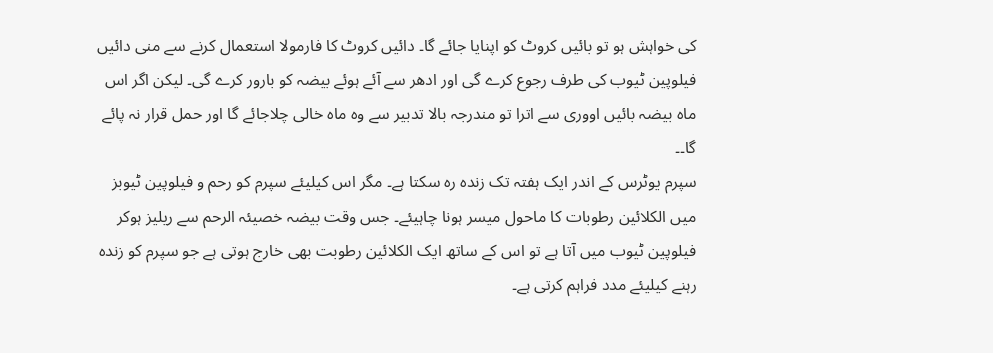کی خواہش ہو تو بائیں کروٹ کو اپنایا جائے گا۔ دائیں کروٹ کا فارمولا استعمال کرنے سے منی دائیں فیلوپین ٹیوب کی طرف رجوع کرے گی اور ادھر سے آئے ہوئے بیضہ کو بارور کرے گی۔ لیکن اگر اس ماہ بیضہ بائیں اووری سے اترا تو مندرجہ بالا تدبیر سے وہ ماہ خالی چلاجائے گا اور حمل قرار نہ پائے گا۔۔
سپرم یوٹرس کے اندر ایک ہفتہ تک زندہ رہ سکتا ہے۔ مگر اس کیلیئے سپرم کو رحم و فیلوپین ٹیوبز میں الکلائین رطوبات کا ماحول میسر ہونا چاہیئے۔ جس وقت بیضہ خصیئہ الرحم سے ریلیز ہوکر فیلوپین ٹیوب میں آتا ہے تو اس کے ساتھ ایک الکلائین رطوبت بھی خارج ہوتی ہے جو سپرم کو زندہ رہنے کیلیئے مدد فراہم کرتی ہے۔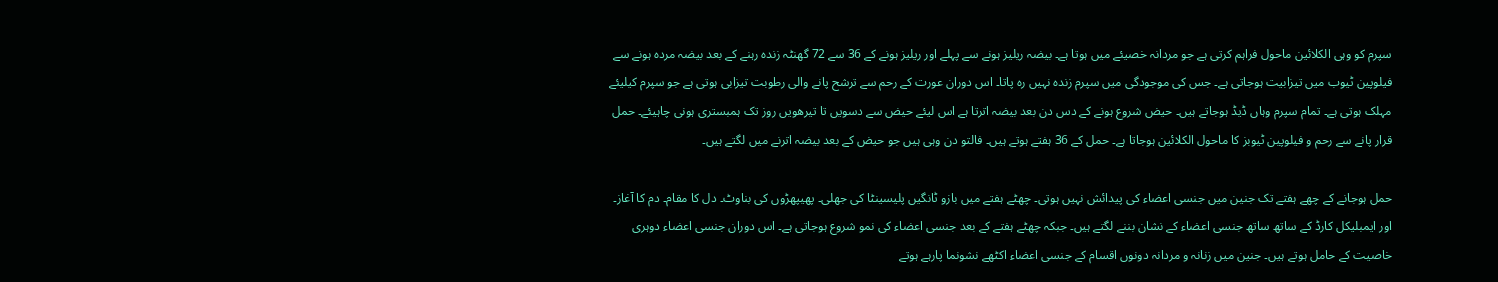سپرم کو وہی الکلائین ماحول فراہم کرتی ہے جو مردانہ خصیئے میں ہوتا ہے۔ بیضہ ریلیز ہونے سے پہلے اور ریلیز ہونے کے 36 سے 72 گھنٹہ زندہ رہنے کے بعد بیضہ مردہ ہونے سے فیلوپین ٹیوب میں تیزابیت ہوجاتی ہے۔ جس کی موجودگی میں سپرم زندہ نہیں رہ پاتا۔ اس دوران عورت کے رحم سے ترشح پانے والی رطوبت تیزابی ہوتی ہے جو سپرم کیلیئے مہلک ہوتی ہے۔ تمام سپرم وہاں ڈیڈ ہوجاتے ہیں۔ حیض شروع ہونے کے دس دن بعد بیضہ اترتا ہے اس لیئے حیض سے دسویں تا تیرھویں روز تک ہمبستری ہونی چاہیئے۔ حمل قرار پانے سے رحم و فیلوپین ٹیوبز کا ماحول الکلائین ہوجاتا ہے۔ حمل کے 36 ہفتے ہوتے ہیں۔ فالتو دن وہی ہیں جو حیض کے بعد بیضہ اترنے میں لگتے ہیں۔

حمل ہوجانے کے چھے ہفتے تک جنین میں جنسی اعضاء کی پیدائش نہیں ہوتی۔ چھٹے ہفتے میں بازو ٹانگیں پلیسینٹا کی جھلی۔ پھیپھڑوں کی بناوٹ۔ دل کا مقام۔ دم کا آغاز۔ اور ایمبلیکل کارڈ کے ساتھ ساتھ جنسی اعضاء کے نشان بننے لگتے ہیں۔ جبکہ چھٹے ہفتے کے بعد جنسی اعضاء کی نمو شروع ہوجاتی ہے۔ اس دوران جنسی اعضاء دوہری خاصیت کے حامل ہوتے ہیں۔ جنین میں زنانہ و مردانہ دونوں اقسام کے جنسی اعضاء اکٹھے نشونما پارہے ہوتے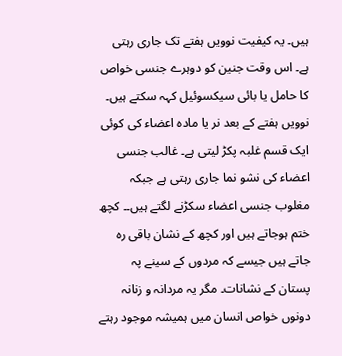ہیں۔ یہ کیفیت نوویں ہفتے تک جاری رہتی ہے۔ اس وقت جنین کو دوہرے جنسی خواص کا حامل یا بائی سیکسوئیل کہہ سکتے ہیں۔ نوویں ہفتے کے بعد نر یا مادہ اعضاء کی کوئی ایک قسم غلبہ پکڑ لیتی ہے۔ غالب جنسی اعضاء کی نشو نما جاری رہتی ہے جبکہ مغلوب جنسی اعضاء سکڑنے لگتے ہیں۔۔ کچھ ختم ہوجاتے ہیں اور کچھ کے نشان باقی رہ جاتے ہیں جیسے کہ مردوں کے سینے پہ پستان کے نشانات۔ مگر یہ مردانہ و زنانہ دونوں خواص انسان میں ہمیشہ موجود رہتے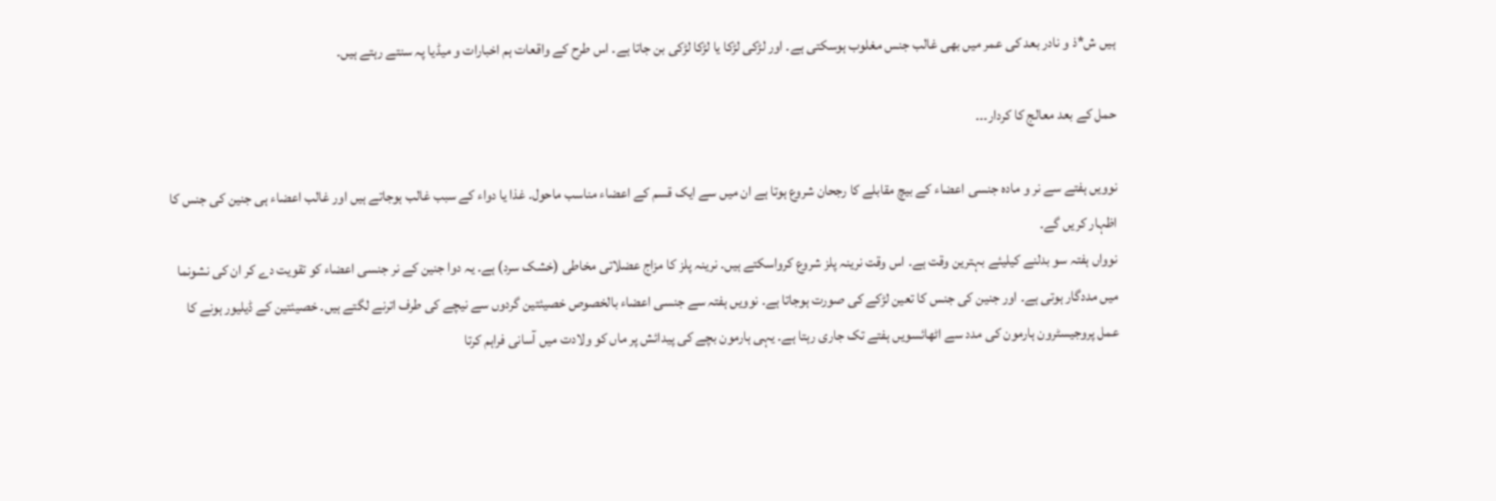ہیں ش*ذ و نادر بعد کی عمر میں بھی غالب جنس مغلوب ہوسکتی ہے۔ اور لڑکی لڑکا یا لڑکا لڑکی بن جاتا ہے۔ اس طرح کے واقعات ہم اخبارات و میڈیا پہ سنتے رہتے ہیں۔

حمل کے بعد معالج کا کردار۔۔۔

نوویں ہفتے سے نر و مادہ جنسی اعضاء کے بیچ مقابلے کا رجحان شروع ہوتا ہے ان میں سے ایک قسم کے اعضاء مناسب ماحول۔ غذا یا دواء کے سبب غالب ہوجاتے ہیں اور غالب اعضاء ہی جنین کی جنس کا اظہار کریں گے۔
نوواں ہفتہ سو بدلنے کیلیئے بہترین وقت ہے۔ اس وقت نرینہ پلز شروع کرواسکتے ہیں۔ نرینہ پلز کا مزاج عضلاتی مخاطی (خشک سرد) ہے۔ یہ دوا جنین کے نر جنسی اعضاء کو تقویت دے کر ان کی نشونما میں مددگار ہوتی ہے۔ اور جنین کی جنس کا تعین لڑکے کی صورت ہوجاتا ہے۔ نوویں ہفتہ سے جنسی اعضاء بالخصوص خصیئتین گردوں سے نیچے کی طرف اترنے لگتے ہیں۔ خصیئتین کے ڈیلیور ہونے کا عمل پروجیسٹرون ہارمون کی مدد سے اٹھائسویں ہفتے تک جاری رہتا ہے۔ یہی ہارمون بچے کی پیدائش پر ماں کو ولادت میں آسانی فراہم کرتا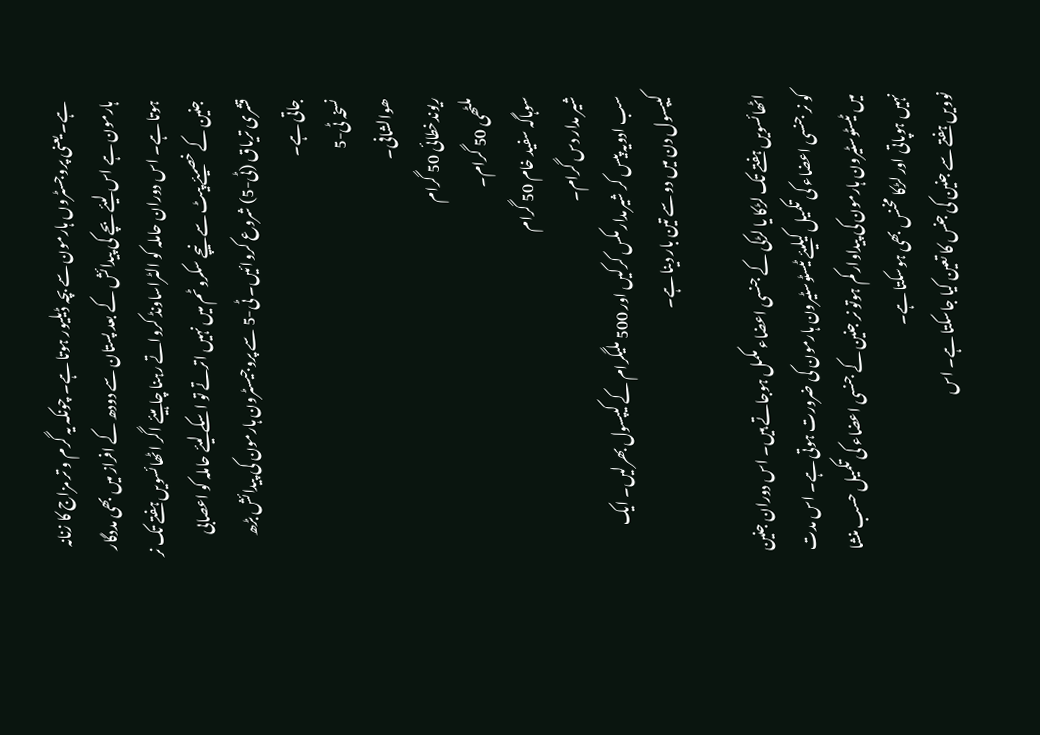ہے۔ یعنی پروجسٹروں ہارمون سے بچہ ڈیلیور ہوتا ہے۔ چونکہ یہ گرم و تر مزاج کا زنانہ ہارمون ہے اس لیئے بچے کی پیدائش کے بعد پستان سے دودھ کے افراز میں بھی مددگار ہوتا ہے۔ اس دوران حاملہ کو الٹراساونڈ کرواتے رہنا چاہیئے اگر اٹھائسویں ہفتے تک نر جنین کے خصیئے پیٹ سے نیچے سکروٹم میں نہیں اترتے تو اسکے لیئے حاملہ کو اعصابی قشری تریاق (ٹی-5) شروع کروائیں۔ ٹی-5 سے پروجیسٹرون ہارمون کی پیدائش بڑھ جاتی ہے۔
نسخہ ٹی-5
ھوالشافی۔
ریوندخطائی 50 گرام
ملٹھی 50 گرام۔
سوہاگہ سفید خام 50 گرام
شیر مدار دس گرام۔
سب ادویہ پیس کر شیرمدار مکس کرکیں اور 500 ملیگرام کے کیپسول بھرلیں۔ ایک کیپسول دن میں دو سے تین بار دینا ہے۔

اٹھائسویں ہفتے تک لڑکا یا لڑکی کے جنسی اعضاء مکمل ہوجاتے ہیں۔ اس دوران جنین کو نر جنسی اعضاء کی تکمیل کیلیئے ٹیسٹوسٹیرون ہارمون کی ضرورت ہوتی ہے۔ اس مدت میں ٹیسٹوسٹیرون ہارمون کی پیداوار کم ہوتو نر جنین کے جنسی اعضاء کی تکمیل حسب منشا نہیں ہوپاتی اور لڑکا مخنس بھی ہوسکتا ہے۔
نوویں ہفتے سے جنین کی جنس کا تعین کیا جاسکتا ہے۔ اس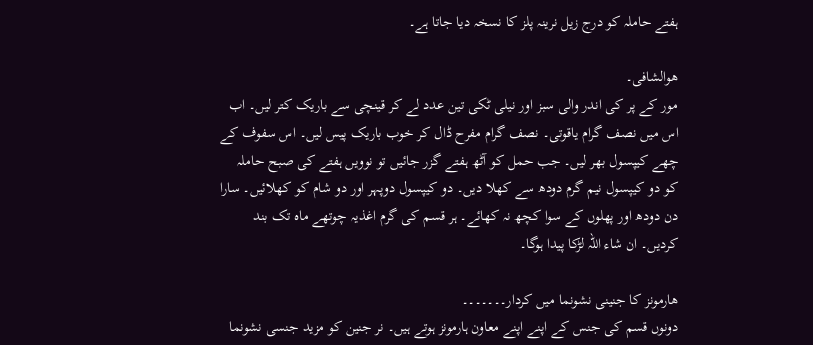ہفتے حاملہ کو درج زیل نرینہ پلز کا نسخہ دیا جاتا ہے۔

ھوالشافی۔
مور کے پر کی اندر والی سبز اور نیلی ٹکی تین عدد لے کر قینچی سے باریک کتر لیں۔ اب اس میں نصف گرام یاقوتی۔ نصف گرام مفرح ڈال کر خوب باریک پیس لیں۔ اس سفوف کے چھے کیپسول بھر لیں۔ جب حمل کو آٹھ ہفتے گزر جائیں تو نوویں ہفتے کی صبح حاملہ کو دو کیپسول نیم گرم دودھ سے کھلا دیں۔ دو کیپسول دوپہر اور دو شام کو کھلائیں۔ سارا دن دودھ اور پھلوں کے سوا کچھ نہ کھائے۔ ہر قسم کی گرم اغذیہ چوتھے ماہ تک بند کردیں۔ ان شاء اللہ لڑکا پیدا ہوگا۔

ھارمونز کا جنینی نشونما میں کردار۔۔۔۔۔۔۔
دونوں قسم کی جنس کے اپنے اپنے معاون ہارمونز ہوتے ہیں۔ نر جنین کو مزید جنسی نشونما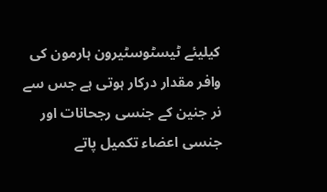کیلیئے ٹیسٹوسٹیرون ہارمون کی وافر مقدار درکار ہوتی ہے جس سے نر جنین کے جنسی رجحانات اور جنسی اعضاء تکمیل پاتے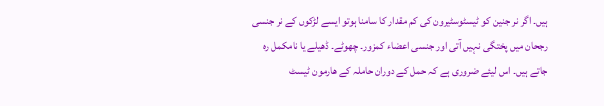ہیں۔ اگر نر جنین کو ٹیسٹوسٹیرون کی کم مقدار کا سامنا ہوتو ایسے لڑکوں کے نر جنسی رجحان میں پختگی نہیں آتی اور جنسی اعضاء کمزور۔ چھوٹے۔ ڈھیلے یا نامکمل رہ جاتے ہیں۔ اس لیئے ضروری ہے کہ حمل کے دوران حاملہ کے ھارمون ٹیسٹ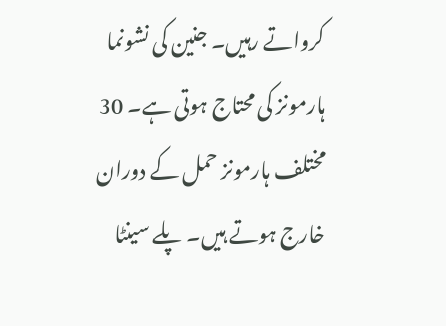کرواتے رہیں۔ جنین کی نشونما ہارمونز کی محتاج ہوتی ہے۔ 30 مختلف ہارمونز حمل کے دوران خارج ہوتے ہیں۔ پلے سینٹا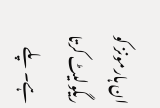ان ہارمونز کو ریگولیٹ کرتا ہے۔ پلے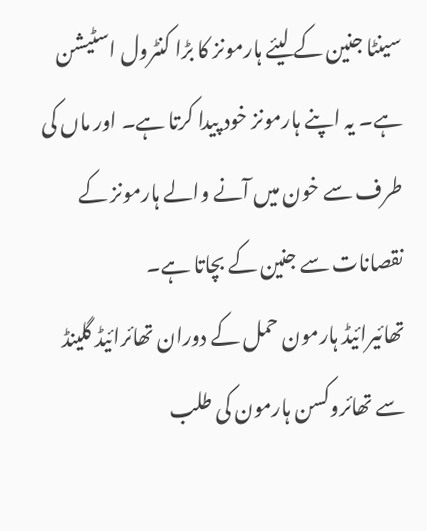سینٹا جنین کے لیئے ہارمونز کا بڑا کنٹرول اسٹیشن ہے۔ یہ اپنے ہارمونز خود پیدا کرتا ہے۔ اور ماں کی طرف سے خون میں آنے والے ہارمونز کے نقصانات سے جنین کے بچاتا ہے۔
تھائیرائیڈ ہارمون حمل کے دوران تھائرائیڈ گلینڈ سے تھائروکسن ہارمون کی طلب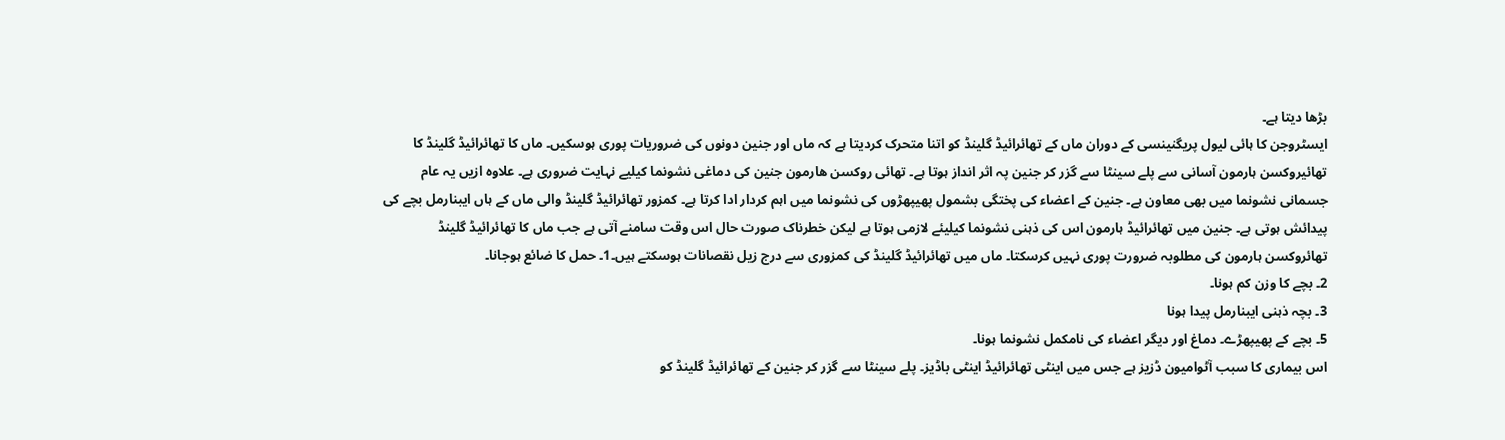بڑھا دیتا ہے۔
ایسٹروجن کا ہائی لیول پریگنینسی کے دوران ماں کے تھائرائیڈ گلینڈ کو اتنا متحرک کردیتا ہے کہ ماں اور جنین دونوں کی ضروریات پوری ہوسکیں۔ ماں کا تھائرائیڈ گلینڈ کا تھائیروکسن ہارمون آسانی سے پلے سینٹا سے گزر کر جنین پہ اثر انداز ہوتا ہے۔ تھائی روکسن ھارمون جنین کی دماغی نشونما کیلیے نہایت ضروری ہے۔ علاوہ ازیں یہ عام جسمانی نشونما میں بھی معاون ہے۔ جنین کے اعضاء کی پختگی بشمول پھیپھڑوں کی نشونما میں اہم کردار ادا کرتا ہے۔ کمزور تھائرائیڈ گلینڈ والی ماں کے ہاں ایبنارمل بچے کی پیدائش ہوتی ہے۔ جنین میں تھائرائیڈ ہارمون اس کی ذہنی نشونما کیلیئے لازمی ہوتا ہے لیکن خطرناک صورت حال اس وقت سامنے آتی ہے جب ماں کا تھائرائیڈ گلینڈ تھائروکسن ہارمون کی مطلوبہ ضرورت پوری نہیں کرسکتا۔ ماں میں تھائرائیڈ گلینڈ کی کمزوری سے درج زیل نقصانات ہوسکتے ہیں۔1۔ حمل کا ضائع ہوجانا۔
2۔ بچے کا وزن کم ہونا۔
3۔ بچہ ذہنی ایبنارمل پیدا ہونا
5۔ بچے کے پھیپھڑے۔ دماغ اور دیگر اعضاء کی نامکمل نشونما ہونا۔
اس بیماری کا سبب آٹوامیون ڈزیز ہے جس میں اینٹی تھائرائیڈ اینٹی باڈیز۔ پلے سینٹا سے گزر کر جنین کے تھائرائیڈ گلینڈ کو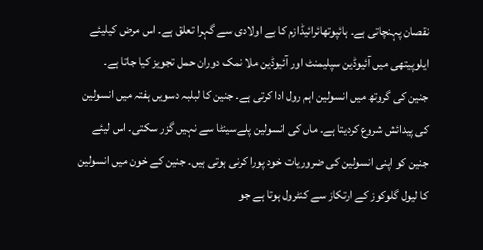نقصان پہنچاتی ہے۔ ہائپوتھائرائیڈازم کا بے اولادی سے گہرا تعلق ہے۔ اس مرض کیلیئے ایلوپیتھی میں آئیوڈین سپلیمنٹ اور آئیوڈین ملا نمک دوران حمل تجویز کیا جاتا ہے۔
جنین کی گروتھ میں انسولین اہم رول ادا کرتی ہے۔ جنین کا لبلبہ دسویں ہفتہ میں انسولین کی پیدائش شروع کردیتا ہے۔ ماں کی انسولین پلےسینٹا سے نہیں گزر سکتی۔ اس لیئے جنین کو اپنی انسولین کی ضروریات خود پورا کرنی ہوتی ہیں۔ جنین کے خون میں انسولین کا لیول گلوکوز کے ارتکاز سے کنٹرول ہوتا ہے جو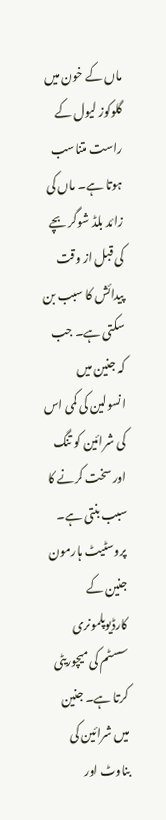ماں کے خون میں گلوکوز لیول کے راست متناسب ہوتا ہے۔ ماں کی زائد بلڈ شوگر بچے کی قبل از وقت پیدائش کا سبب بن سکتی ہے۔ جب کہ جنین میں انسولین کی کمی اس کی شرائین کو تنگ اور سخت کرنے کا سبب بنتی ہے۔
پروسٹیٹ ہارمون جنین کے کارڈیوپلمونری سسٹم کی میچوریٹی کرتا ہے۔ جنین میں شرائین کی بناوٹ اور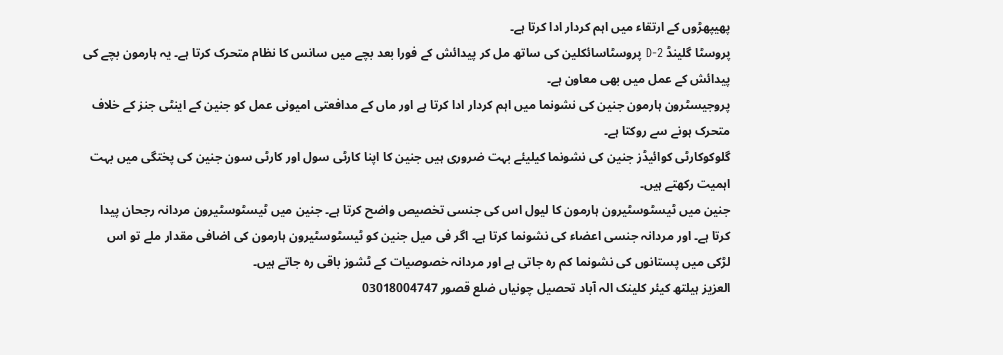پھیپھڑوں کے ارتقاء میں اہم کردار ادا کرتا ہے۔
پروسٹا گلینڈ D-2 پروسٹاسائکلین کی ساتھ مل کر پیدائش کے فورا بعد بچے میں سانس کا نظام متحرک کرتا ہے۔ یہ ہارمون بچے کی پیدائش کے عمل میں بھی معاون ہے۔
پروجیسٹرون ہارمون جنین کی نشونما میں اہم کردار ادا کرتا ہے اور ماں کے مدافعتی امیونی عمل کو جنین کے اینٹی جنز کے خلاف متحرک ہونے سے روکتا ہے۔
گلوکوکارٹی کوائیڈز جنین کی نشونما کیلیئے بہت ضروری ہیں جنین کا اپنا کارٹی سول اور کارٹی سون جنین کی پختگی میں بہت اہمیت رکھتے ہیں۔
جنین میں ٹیسٹوسٹیرون ہارمون کا لیول اس کی جنسی تخصیص واضح کرتا ہے۔ جنین میں ٹیسٹوسٹیرون مردانہ رجحان پیدا کرتا ہے۔ اور مردانہ جنسی اعضاء کی نشونما کرتا ہے۔ اگر فی میل جنین کو ٹیسٹوسٹیرون ہارمون کی اضافی مقدار ملے تو اس لڑکی میں پستانوں کی نشونما کم رہ جاتی ہے اور مردانہ خصوصیات کے ٹشوز باقی رہ جاتے ہیں۔
العزیز ہیلتھ کیئر کلینک الہ آباد تحصیل چونیاں ضلع قصور 03018004747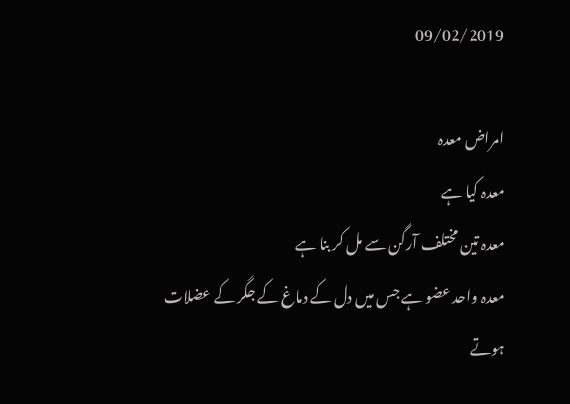09/02/2019

امراض معدہ
معدہ کیا ہے
معدہ تین مختلف آرگن سے مل کر بنا ہے
معدہ واحد عضو ہے جس میں دل کے دماغ کے جگر کے عضلات ہوتے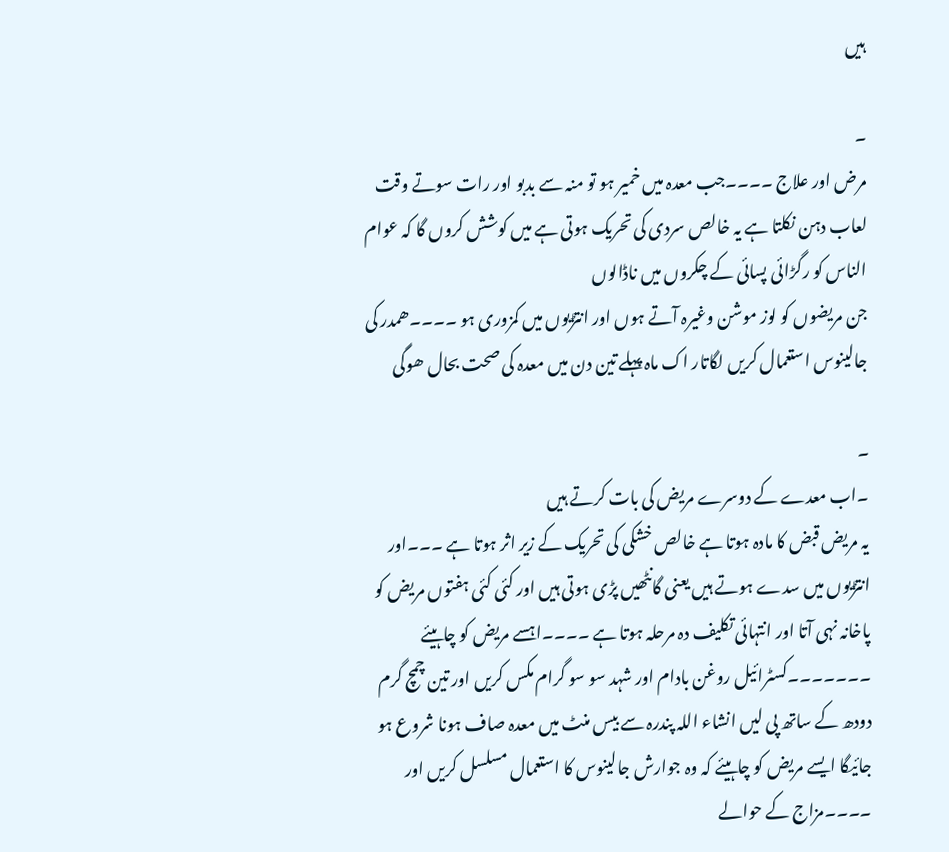ہیں

۔
مرض اور علاج ۔۔۔۔جب معدہ میں خمیر ہو تو منہ سے بدبو اور رات سوتے وقت لعاب دہن نکلتا ہے یہ خالص سردی کی تحریک ہوتی ہے میں کوشش کروں گا کہ عوام الناس کو رگڑائی پسائی کے چکروں میں ناڈالوں
جن مریضوں کو لوز موشن وغیرہ آتے ہوں اور انتڑیوں میں کمزوری ہو ۔۔۔۔ھمدر کی جالینوس استعمال کریں لگاتار اک ماہ پہلے تین دن میں معدہ کی صحت بحال ھوگی

۔
۔اب معدے کے دوسرے مریض کی بات کرتے ہیں
یہ مریض قبض کا مادہ ہوتا ہے خالص خشکی کی تحریک کے زیر اثر ہوتا ہے ۔۔۔اور انتڑیوں میں سدے ہوتے ہیں یعنی گانٹھیں پڑی ہوتی ہیں اور کئی کئی ہفتوں مریض کو پاخانہ نہی آتا اور انتہائی تکلیف دہ مرحلہ ہوتا ہے ۔۔۔۔اہسے مریض کو چاہیئے ۔۔۔۔۔۔۔کسٹرائیل روغن بادام اور شہد سو سو گرام مکس کریں اور تین چمچ گرم دودھ کے ساتھ پی لیں انشاء اللہ پندرہ سے بیس منٹ میں معدہ صاف ہونا شروع ہو جائیگا ایسے مریض کو چاہیئے کہ وہ جوارش جالینوس کا استعمال مسلسل کریں اور ۔۔۔۔مزاج کے حوالے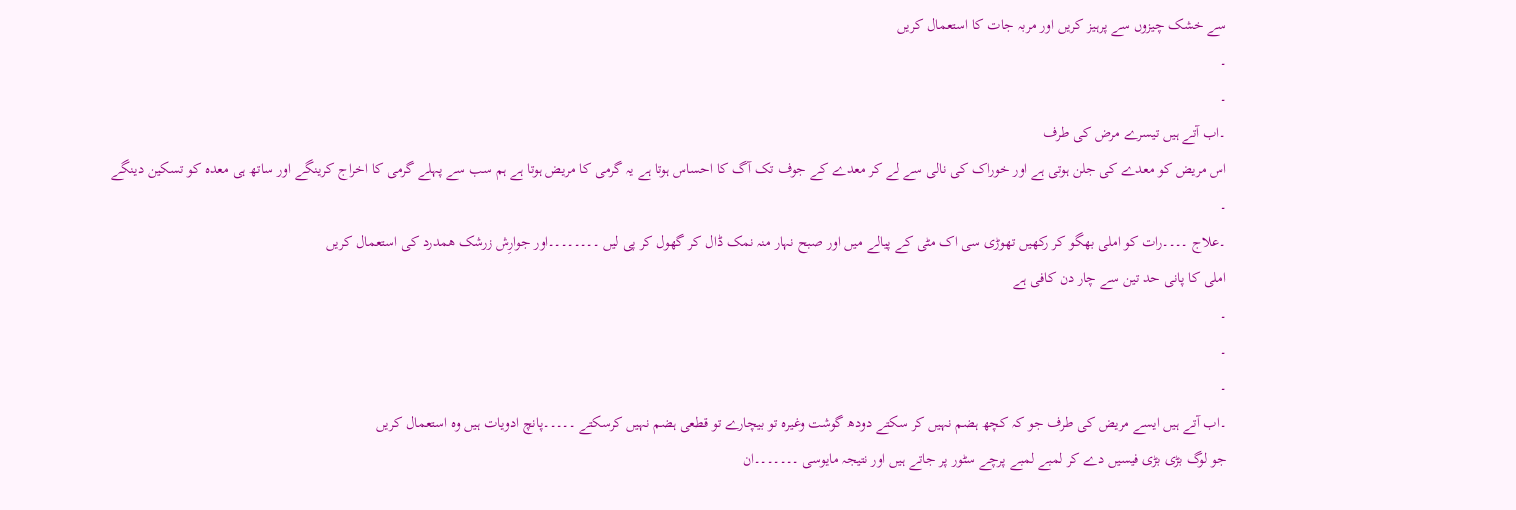سے خشک چیزوں سے پرہیز کریں اور مربہ جات کا استعمال کریں
۔
۔
۔اب آتے ہیں تیسرے مرض کی طرف
اس مریض کو معدے کی جلن ہوتی ہے اور خوراک کی نالی سے لے کر معدے کے جوف تک آگ کا احساس ہوتا ہے یہ گرمی کا مریض ہوتا ہے ہم سب سے پہلے گرمی کا اخراج کرینگے اور ساتھ ہی معدہ کو تسکین دینگے
۔
۔علاج ۔۔۔۔رات کو املی بھگو کر رکھیں تھوڑی سی اک مٹی کے پیالے میں اور صبح نہار منہ نمک ڈال کر گھول کر پی لیں ۔۔۔۔۔۔۔۔اور جوارِش زرشک ھمدرد کی استعمال کریں
املی کا پانی حد تین سے چار دن کافی ہے
۔
۔
۔
۔اب آتے ہیں ایسے مریض کی طرف جو کہ کچھ ہضم نہیں کر سکتے دودھ گوشت وغیرہ تو بیچارے تو قطعی ہضم نہیں کرسکتے ۔۔۔۔۔پانچ ادویات ہیں وہ استعمال کریں
جو لوگ بڑی بڑی فیسیں دے کر لمبے لمبے پرچے سٹور پر جاتے ہیں اور نتیجہ مایوسی ۔۔۔۔۔۔۔ان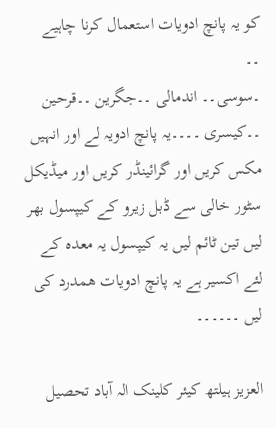کو یہ پانچ ادویات استعمال کرنا چاہیے
۔۔
۔سوسی۔۔ اندمالی ۔۔جگرین ۔۔قرحین ۔۔کیسری ۔۔۔۔یہ پانچ ادویہ لے اور انہیں مکس کریں اور گرائینڈر کریں اور میڈیکل سٹور خالی سے ڈبل زیرو کے کیپسول بھر لیں تین ٹائم لیں یہ کیپسول یہ معدہ کے لئے اکسیر ہے یہ پانچ ادویات ھمدرد کی لیں ۔۔۔۔۔۔

العزیز ہیلتھ کیئر کلینک الہ آباد تحصیل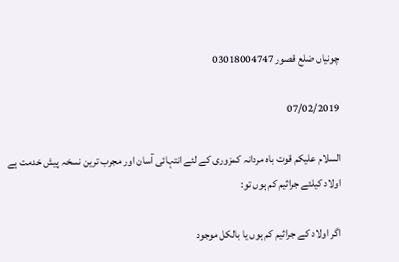چونیاں ضلع قصور 03018004747

07/02/2019

السلام علیکم قوت باہ مردانہ کمزوری کے لئے انتہائی آسان اور مجرب ترین نسخہ پیش خدمت ہے
اولاد کیلئے جراثیم کم ہوں تو:

اگر اولاد کے جراثیم کم ہوں یا بالکل موجود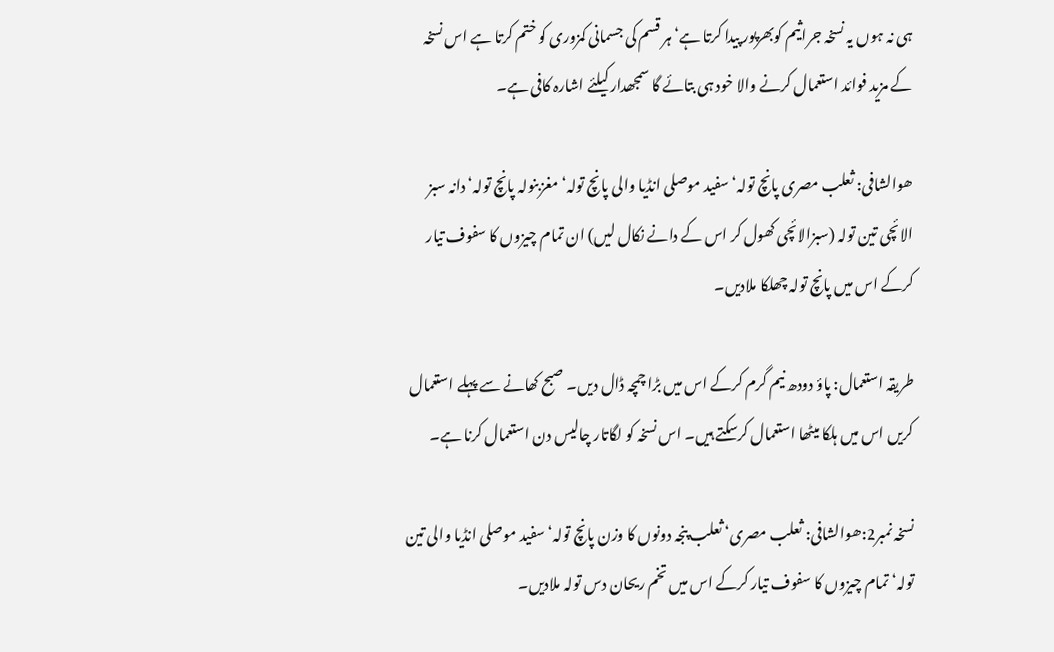ہی نہ ہوں یہ نسخہ جراثیم کوبھرپور پیدا کرتا ہے‘ ہر قسم کی جسمانی کمزوری کو ختم کرتا ہے اس نسخہ کے مزید فوائد استعمال کرنے والا خود ہی بتائے گا سمجھدار کیلئے اشارہ کافی ہے۔

ھوالشافی: ثعلب مصری پانچ تولہ‘ سفید موصلی انڈیا والی پانچ تولہ‘ مغزبنولہ پانچ تولہ‘ دانہ سبز الائچی تین تولہ (سبزالائچی کھول کر اس کے دانے نکال لیں) ان تمام چیزوں کا سفوف تیار کرکے اس میں پانچ تولہ چھلکا ملادیں۔

طریقہ استعمال: پاؤ دودھ نیم گرم کرکے اس میں بڑا چمچہ ڈال دیں۔ صبح کھانے سے پہلے استعمال کریں اس میں ہلکا میٹھا استعمال کرسکتے ہیں۔ اس نسخہ کو لگاتار چالیس دن استعمال کرنا ہے۔

نسخہ نمبر2:ھوالشافی: ثعلب مصری‘ ثعلب پنجہ دونوں کا وزن پانچ تولہ‘ سفید موصلی انڈیا والی تین تولہ‘ تمام چیزوں کا سفوف تیار کرکے اس میں تخم ریحان دس تولہ ملادیں۔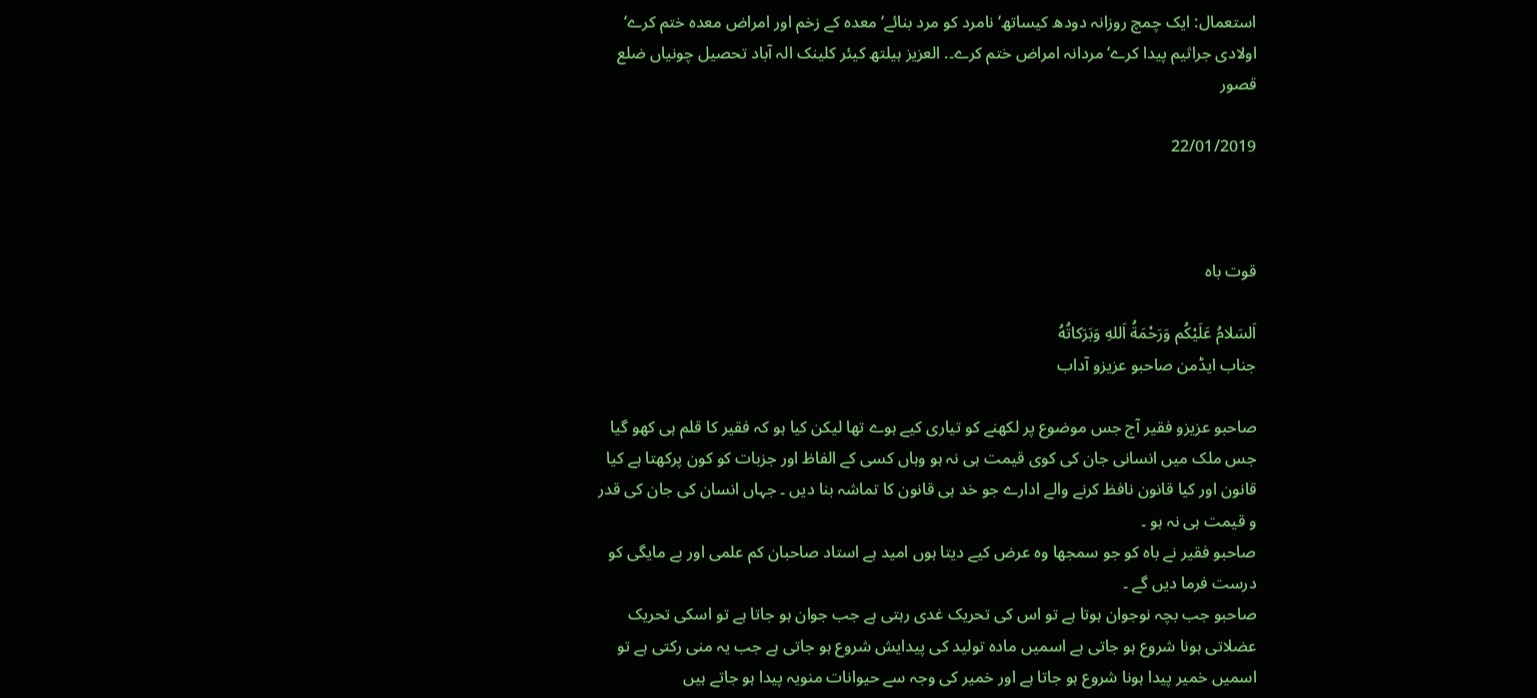استعمال: ایک چمچ روزانہ دودھ کیساتھ‘نامرد کو مرد بنائے‘ معدہ کے زخم اور امراض معدہ ختم کرے‘ اولادی جراثیم پیدا کرے‘مردانہ امراض ختم کرے۔. العزیز ہیلتھ کیئر کلینک الہ آباد تحصیل چونیاں ضلع قصور

22/01/2019



قوت باہ

اَلسَلامُ عَلَيْكُم وَرَحْمَةُ اَللهِ وَبَرَكاتُهُ
جناب ایڈمن صاحبو عزیزو آداب

صاحبو عزیزو فقیر آج جس موضوع پر لکھنے کو تیاری کیے ہوے تھا لیکن کیا ہو کہ فقیر کا قلم ہی کھو گیا جس ملک میں انسانی جان کی کوی قیمت ہی نہ ہو وہاں کسی کے الفاظ اور جزبات کو کون پرکھتا ہے کیا قانون اور کیا قانون نافظ کرنے والے ادارے جو خد ہی قانون کا تماشہ بنا دیں ۔ جہاں انسان کی جان کی قدر و قیمت ہی نہ ہو ۔
صاحبو فقیر نے باہ کو جو سمجھا وہ عرض کیے دیتا ہوں امید ہے استاد صاحبان کم علمی اور بے مایگی کو درست فرما دیں گے ۔
صاحبو جب بچہ نوجوان ہوتا ہے تو اس کی تحریک غدی رہتی ہے جب جوان ہو جاتا ہے تو اسکی تحریک عضلاتی ہونا شروع ہو جاتی ہے اسمیں مادہ تولید کی پیدایش شروع ہو جاتی ہے جب یہ منی رکتی ہے تو اسمیں خمیر پیدا ہونا شروع ہو جاتا ہے اور خمیر کی وجہ سے حیوانات منویہ پیدا ہو جاتے ہیں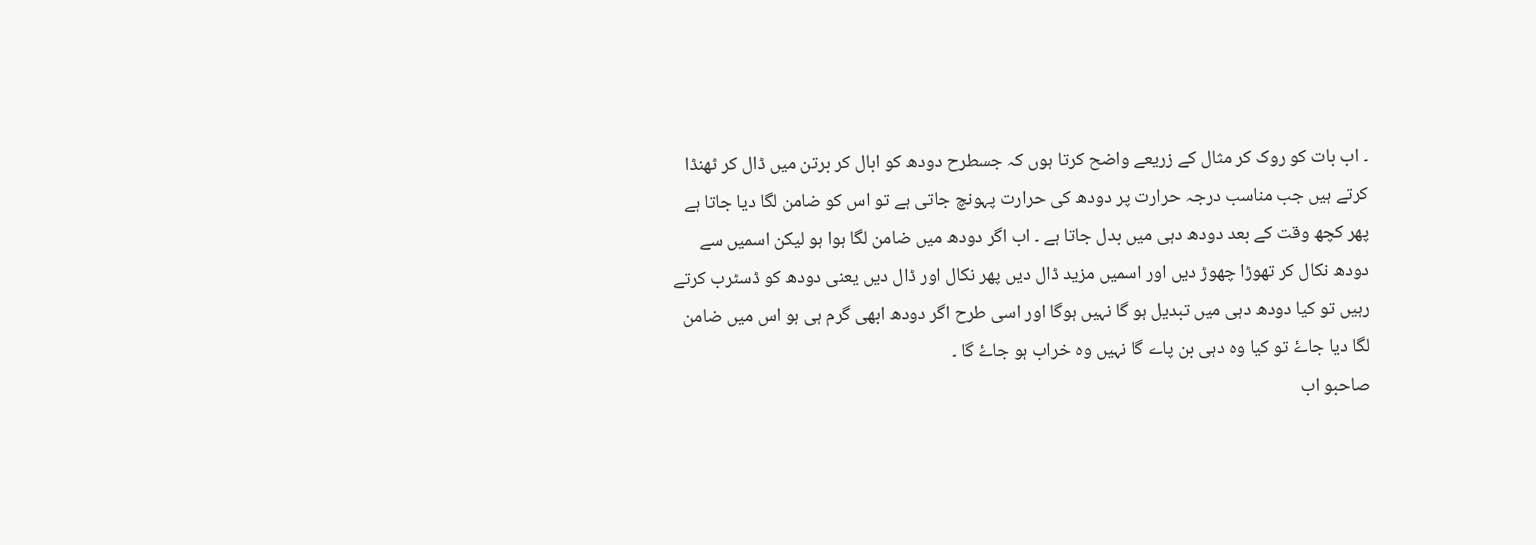۔ اب بات کو روک کر مثال کے زریعے واضح کرتا ہوں کہ جسطرح دودھ کو ابال کر برتن میں ڈال کر ٹھنڈا کرتے ہیں جب مناسب درجہ حرارت پر دودھ کی حرارت پہونچ جاتی ہے تو اس کو ضامن لگا دیا جاتا ہے پھر کچھ وقت کے بعد دودھ دہی میں بدل جاتا ہے ۔ اب اگر دودھ میں ضامن لگا ہوا ہو لیکن اسمیں سے دودھ نکال کر تھوڑا چھوڑ دیں اور اسمیں مزید ڈال دیں پھر نکال اور ڈال دیں یعنی دودھ کو ڈسٹرب کرتے رہیں تو کیا دودھ دہی میں تبدیل ہو گا نہیں ہوگا اور اسی طرح اگر دودھ ابھی گرم ہی ہو اس میں ضامن لگا دیا جاۓ تو کیا وہ دہی بن پاے گا نہیں وہ خراب ہو جاۓ گا ۔
صاحبو اب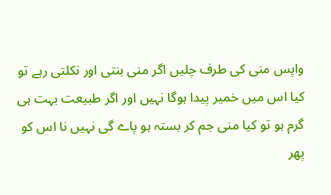واپس منی کی طرف چلیں اگر منی بنتی اور نکلتی رہے تو کیا اس میں خمیر پیدا ہوگا نہیں اور اگر طبیعت بہت ہی گرم ہو تو کیا منی جم کر بستہ ہو پاے گی نہیں نا اس کو پھر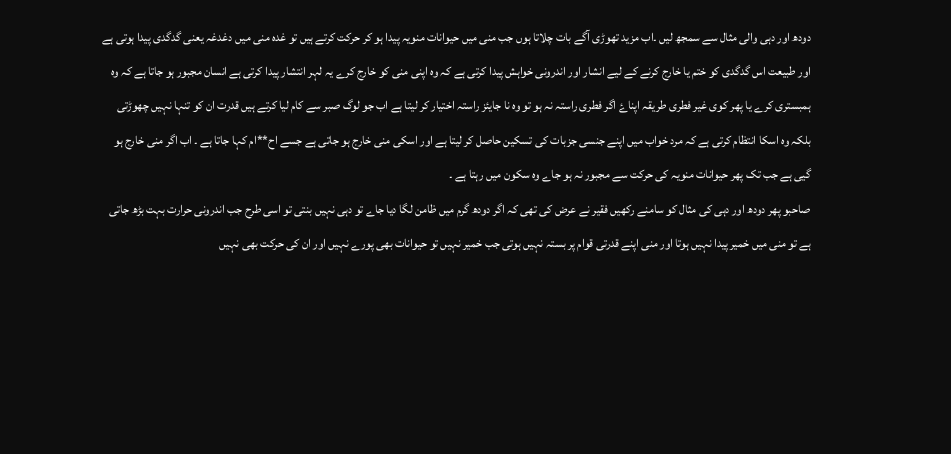دودھ اور دہی والی مثال سے سمجھ لیں ۔اب مزید تھوڑی آگے بات چلاتا ہوں جب منی میں حیوانات منویہ پیدا ہو کر حرکت کرتے ہیں تو غدہ منی میں دغدغہ یعنی گدگدی پیدا ہوتی ہے اور طبیعت اس گدگدی کو ختم یا خارج کرنے کے لیے انشار اور اندرونی خواہش پیدا کرتی ہے کہ وہ اپنی منی کو خارج کرے یہ لہر انتشار پیدا کرتی ہے انسان مجبور ہو جاتا ہے کہ وہ ہمبستری کرے یا پھر کوی غیر فطری طریقہ اپناۓ اگر فطری راستہ نہ ہو تو وہ نا جایئز راستہ اختیار کر لیتا ہے اب جو لوگ صبر سے کام لیا کرتے ہیں قدرت ان کو تنہا نہیں چھوڑتی بلکہ وہ اسکا انتظام کرتی ہے کہ مرد خواب میں اپنے جنسی جزبات کی تسکین حاصل کر لیتا ہے اور اسکی منی خارج ہو جاتی ہے جسے اح**ام کہا جاتا ہے ۔ اب اگر منی خارج ہو گیی ہے جب تک پھر حیوانات منویہ کی حرکت سے مجبور نہ ہو جاے وہ سکون میں رہتا ہے ۔
صاحبو پھر دودھ اور دہی کی مثال کو سامنے رکھیں فقیر نے عرض کی تھی کہ اگر دودھ گرم میں ظامن لگا دیا جاے تو دہی نہیں بنتی تو اسی طرح جب اندرونی حرارت بہت بڑھ جاتی ہے تو منی میں خمیر پیدا نہیں ہوتا اور منی اپنے قدرتی قوام پر بستہ نہیں ہوتی جب خمیر نہیں تو حیوانات بھی پورے نہیں اور ان کی حرکت بھی نہیں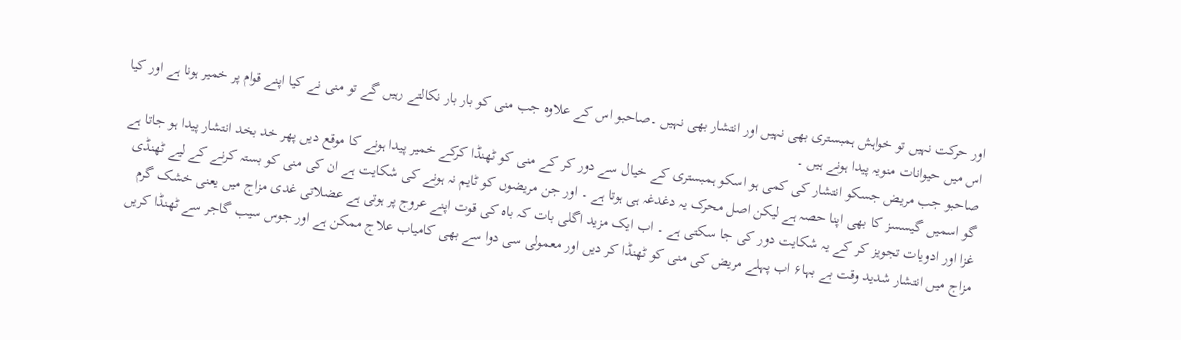اور حرکت نہیں تو خواہش ہمبستری بھی نہیں اور انتشار بھی نہیں ۔صاحبو اس کے علاوہ جب منی کو بار بار نکالتے رہیں گے تو منی نے کیا اپنے قوام پر خمیر ہونا ہے اور کیا اس میں حیوانات منویہ پیدا ہونے ہیں ۔
صاحبو جب مریض جسکو انتشار کی کمی ہو اسکو ہمبستری کے خیال سے دور کر کے منی کو ٹھنڈا کرکے خمیر پیدا ہونے کا موقع دیں پھر خد بخد انتشار پیدا ہو جاتا ہے گو اسمیں گیسسز کا بھی اپنا حصہ ہے لیکن اصل محرک یہ دغدغہ ہی ہوتا ہے ۔ اور جن مریضوں کو ٹایم نہ ہونے کی شکایت ہے ان کی منی کو بستہ کرنے کے لیے ٹھنڈی غزا اور ادویات تجویز کر کے یہ شکایت دور کی جا سکتی ہے ۔ اب ایک مزید اگلی بات کہ باہ کی قوت اپنے عروج پر ہوتی ہے عضلاتی غدی مزاج میں یعنی خشک گرم مزاج میں انتشار شدید وقت بے بہا۶ اب پہلے مریض کی منی کو ٹھنڈا کر دیں اور معمولی سی دوا سے بھی کامیاب علاج ممکن ہے اور جوس سیب گاجر سے ٹھنڈا کریں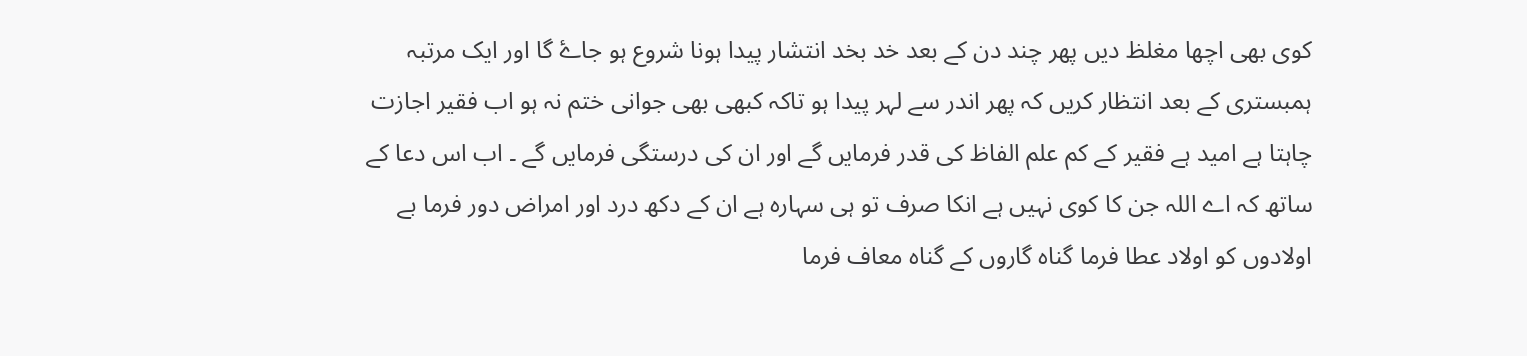کوی بھی اچھا مغلظ دیں پھر چند دن کے بعد خد بخد انتشار پیدا ہونا شروع ہو جاۓ گا اور ایک مرتبہ ہمبستری کے بعد انتظار کریں کہ پھر اندر سے لہر پیدا ہو تاکہ کبھی بھی جوانی ختم نہ ہو اب فقیر اجازت چاہتا ہے امید ہے فقیر کے کم علم الفاظ کی قدر فرمایں گے اور ان کی درستگی فرمایں گے ۔ اب اس دعا کے ساتھ کہ اے اللہ جن کا کوی نہیں ہے انکا صرف تو ہی سہارہ ہے ان کے دکھ درد اور امراض دور فرما بے اولادوں کو اولاد عطا فرما گناہ گاروں کے گناہ معاف فرما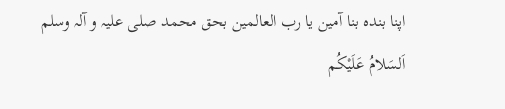اپنا بندہ بنا آمین یا رب العالمین بحق محمد صلی علیہ و آلہ وسلم
اَلسَلامُ عَلَيْكُم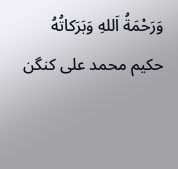وَرَحْمَةُ اَللهِ وَبَرَكاتُهُ
حکیم محمد علی کنگن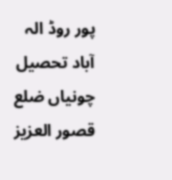پور روڈ الہ آباد تحصیل چونیاں ضلع قصور العزیز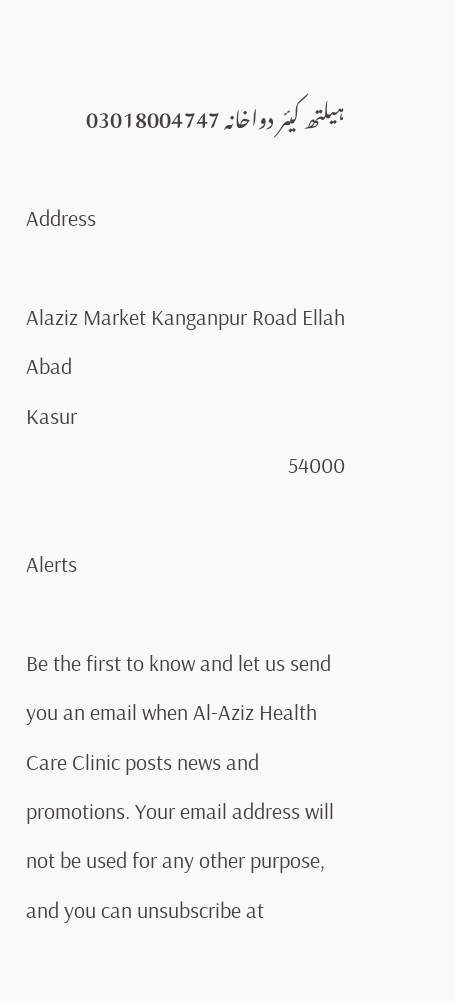ہیلتھ کیئر دواخانہ 03018004747

Address

Alaziz Market Kanganpur Road Ellah Abad
Kasur
54000

Alerts

Be the first to know and let us send you an email when Al-Aziz Health Care Clinic posts news and promotions. Your email address will not be used for any other purpose, and you can unsubscribe at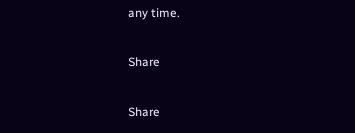any time.

Share

Share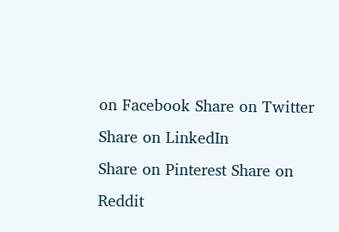on Facebook Share on Twitter Share on LinkedIn
Share on Pinterest Share on Reddit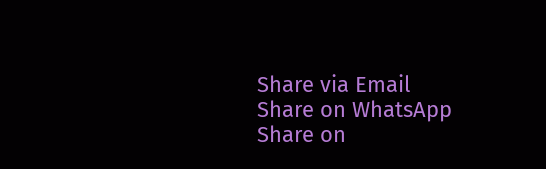Share via Email
Share on WhatsApp Share on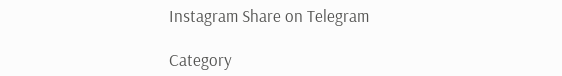Instagram Share on Telegram

Category